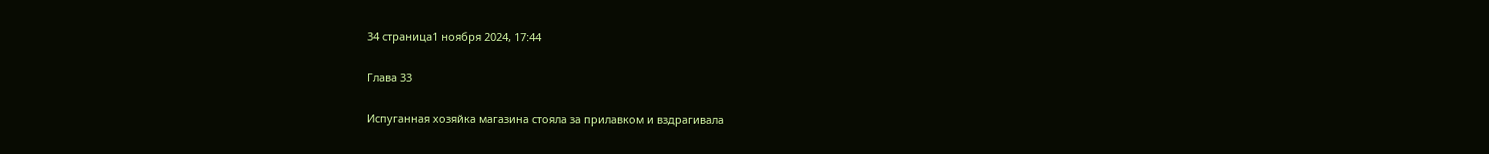34 страница1 ноября 2024, 17:44

Глава 33

Испуганная хозяйка магазина стояла за прилавком и вздрагивала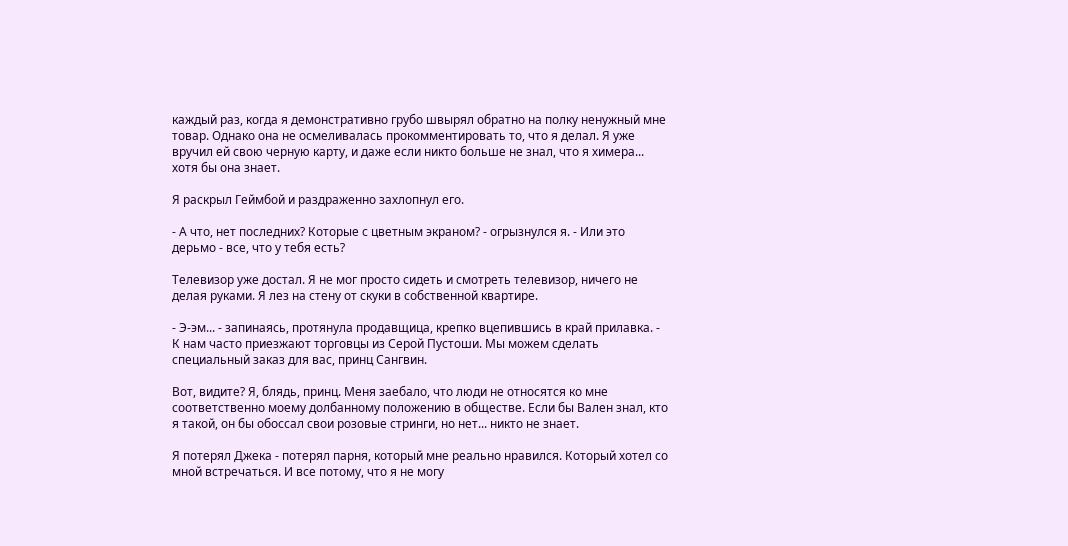каждый раз, когда я демонстративно грубо швырял обратно на полку ненужный мне товар. Однако она не осмеливалась прокомментировать то, что я делал. Я уже вручил ей свою черную карту, и даже если никто больше не знал, что я химера... хотя бы она знает.

Я раскрыл Геймбой и раздраженно захлопнул его.

- А что, нет последних? Которые с цветным экраном? - огрызнулся я. - Или это дерьмо - все, что у тебя есть?

Телевизор уже достал. Я не мог просто сидеть и смотреть телевизор, ничего не делая руками. Я лез на стену от скуки в собственной квартире.

- Э-эм... - запинаясь, протянула продавщица, крепко вцепившись в край прилавка. - К нам часто приезжают торговцы из Серой Пустоши. Мы можем сделать специальный заказ для вас, принц Сангвин.

Вот, видите? Я, блядь, принц. Меня заебало, что люди не относятся ко мне соответственно моему долбанному положению в обществе. Если бы Вален знал, кто я такой, он бы обоссал свои розовые стринги, но нет... никто не знает.

Я потерял Джека - потерял парня, который мне реально нравился. Который хотел со мной встречаться. И все потому, что я не могу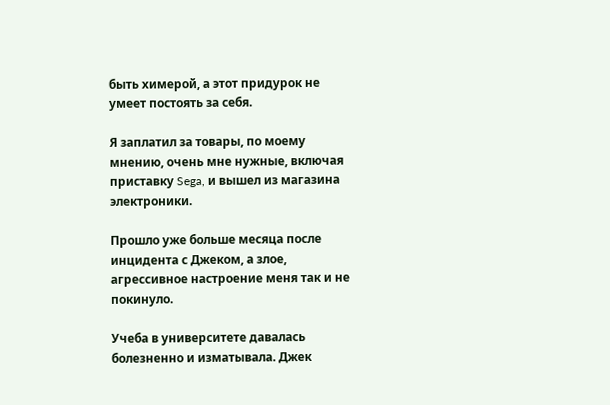быть химерой, а этот придурок не умеет постоять за себя.

Я заплатил за товары, по моему мнению, очень мне нужные, включая приставку Sega, и вышел из магазина электроники.

Прошло уже больше месяца после инцидента с Джеком, а злое, агрессивное настроение меня так и не покинуло.

Учеба в университете давалась болезненно и изматывала. Джек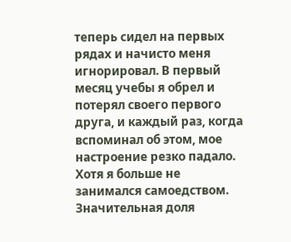теперь сидел на первых рядах и начисто меня игнорировал. В первый месяц учебы я обрел и потерял своего первого друга, и каждый раз, когда вспоминал об этом, мое настроение резко падало. Хотя я больше не занимался самоедством. Значительная доля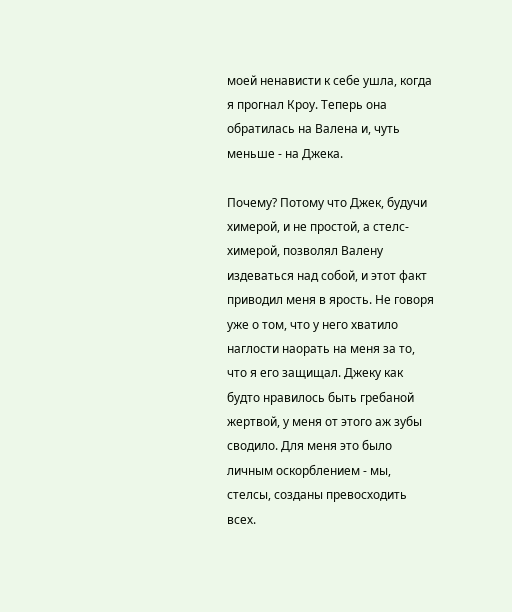моей ненависти к себе ушла, когда я прогнал Кроу. Теперь она обратилась на Валена и, чуть меньше - на Джека.

Почему? Потому что Джек, будучи химерой, и не простой, а стелс-химерой, позволял Валену издеваться над собой, и этот факт приводил меня в ярость. Не говоря уже о том, что у него хватило наглости наорать на меня за то, что я его защищал. Джеку как будто нравилось быть гребаной жертвой, у меня от этого аж зубы сводило. Для меня это было личным оскорблением - мы, стелсы, созданы превосходить всех.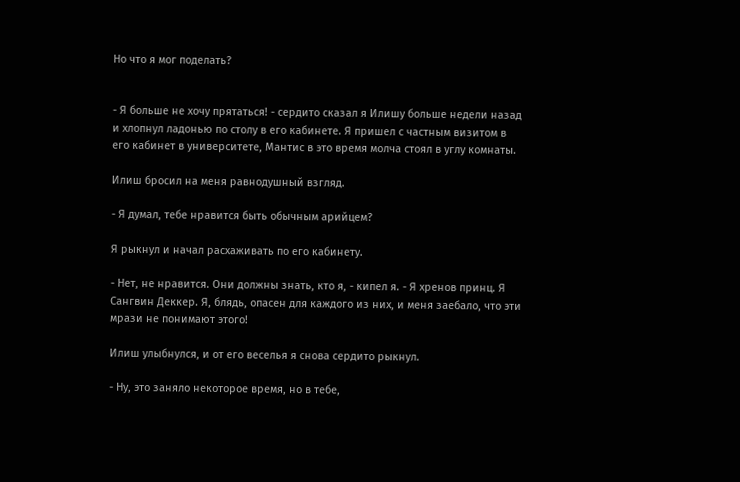Но что я мог поделать?


- Я больше не хочу прятаться! - сердито сказал я Илишу больше недели назад и хлопнул ладонью по столу в его кабинете. Я пришел с частным визитом в его кабинет в университете, Мантис в это время молча стоял в углу комнаты.

Илиш бросил на меня равнодушный взгляд.

- Я думал, тебе нравится быть обычным арийцем?

Я рыкнул и начал расхаживать по его кабинету.

- Нет, не нравится. Они должны знать, кто я, - кипел я. - Я хренов принц. Я Сангвин Деккер. Я, блядь, опасен для каждого из них, и меня заебало, что эти мрази не понимают этого!

Илиш улыбнулся, и от его веселья я снова сердито рыкнул.

- Ну, это заняло некоторое время, но в тебе,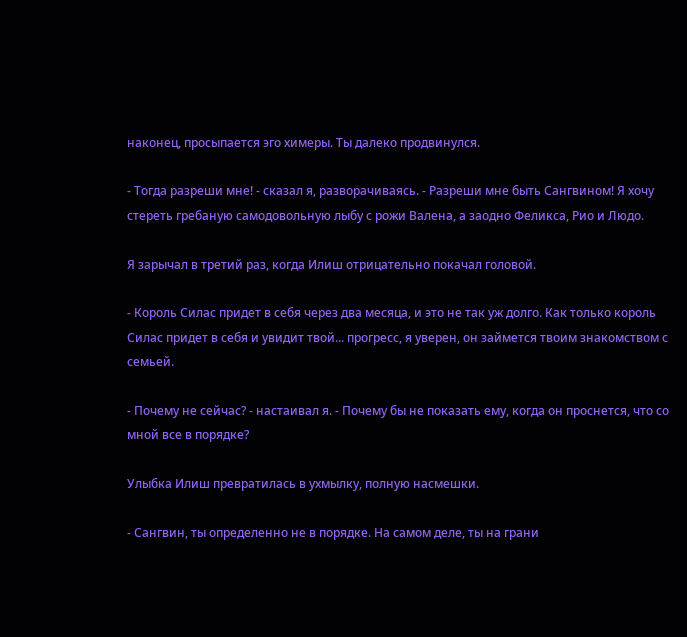наконец, просыпается эго химеры. Ты далеко продвинулся.

- Тогда разреши мне! - сказал я, разворачиваясь. - Разреши мне быть Сангвином! Я хочу стереть гребаную самодовольную лыбу с рожи Валена, а заодно Феликса, Рио и Людо.

Я зарычал в третий раз, когда Илиш отрицательно покачал головой.

- Король Силас придет в себя через два месяца, и это не так уж долго. Как только король Силас придет в себя и увидит твой... прогресс, я уверен, он займется твоим знакомством с семьей.

- Почему не сейчас? - настаивал я. - Почему бы не показать ему, когда он проснется, что со мной все в порядке?

Улыбка Илиш превратилась в ухмылку, полную насмешки.

- Сангвин, ты определенно не в порядке. На самом деле, ты на грани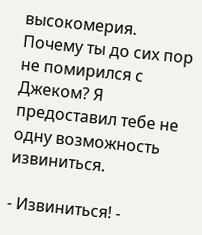высокомерия. Почему ты до сих пор не помирился с Джеком? Я предоставил тебе не одну возможность извиниться.

- Извиниться! -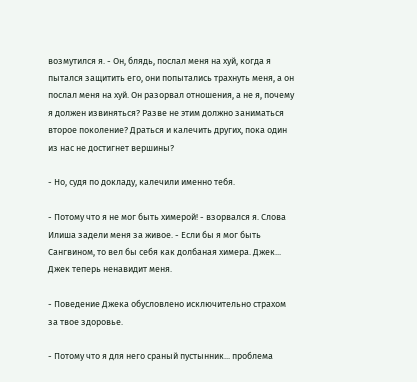возмутился я. - Он, блядь, послал меня на хуй, когда я пытался защитить его, они попытались трахнуть меня, а он послал меня на хуй. Он разорвал отношения, а не я, почему я должен извиняться? Разве не этим должно заниматься второе поколение? Драться и калечить других, пока один из нас не достигнет вершины?

- Но, судя по докладу, калечили именно тебя.

- Потому что я не мог быть химерой! - взорвался я. Слова Илиша задели меня за живое. - Если бы я мог быть Сангвином, то вел бы себя как долбаная химера. Джек... Джек теперь ненавидит меня.

- Поведение Джека обусловлено исключительно страхом за твое здоровье.

- Потому что я для него сраный пустынник... проблема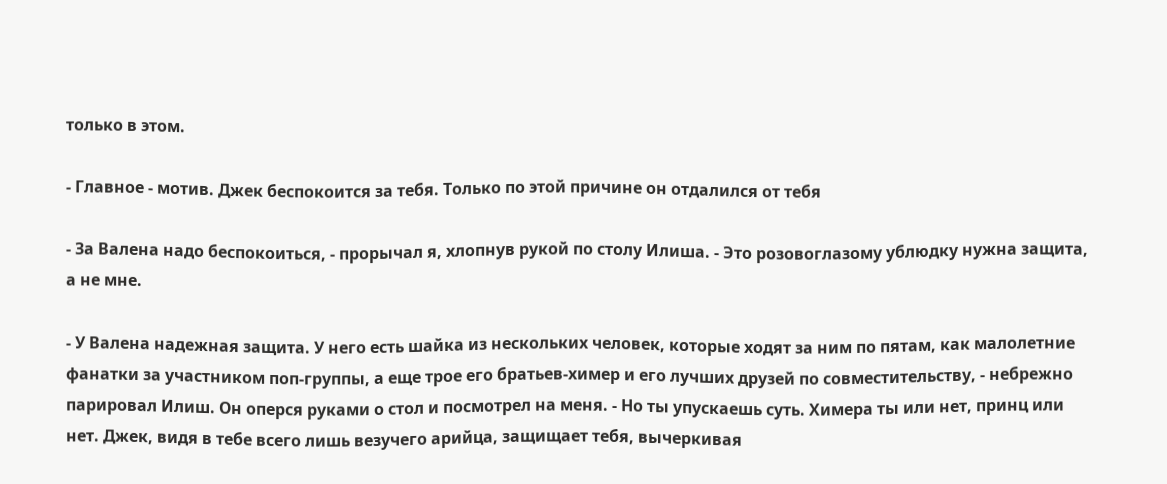только в этом.

- Главное - мотив. Джек беспокоится за тебя. Только по этой причине он отдалился от тебя

- За Валена надо беспокоиться, - прорычал я, хлопнув рукой по столу Илиша. - Это розовоглазому ублюдку нужна защита, а не мне.

- У Валена надежная защита. У него есть шайка из нескольких человек, которые ходят за ним по пятам, как малолетние фанатки за участником поп-группы, а еще трое его братьев-химер и его лучших друзей по совместительству, - небрежно парировал Илиш. Он оперся руками о стол и посмотрел на меня. - Но ты упускаешь суть. Химера ты или нет, принц или нет. Джек, видя в тебе всего лишь везучего арийца, защищает тебя, вычеркивая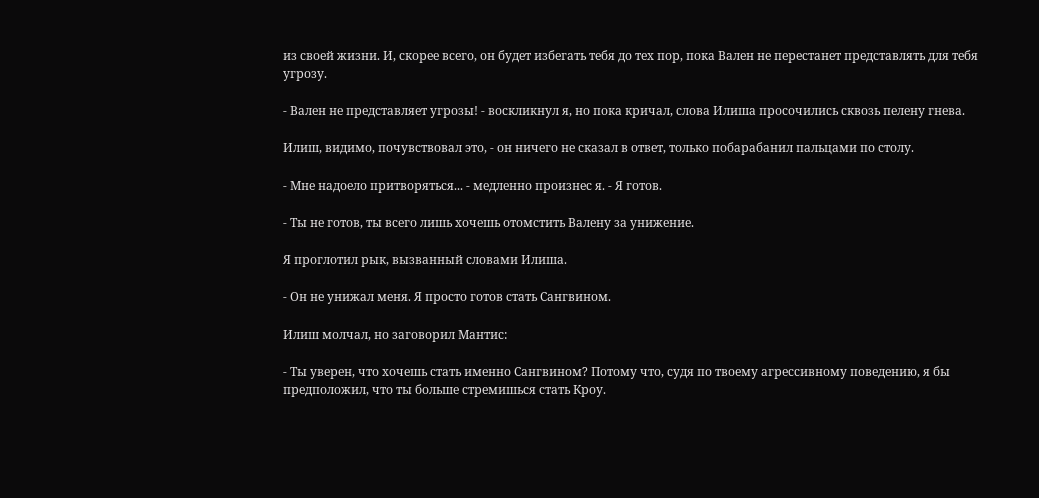из своей жизни. И, скорее всего, он будет избегать тебя до тех пор, пока Вален не перестанет представлять для тебя угрозу.

- Вален не представляет угрозы! - воскликнул я, но пока кричал, слова Илиша просочились сквозь пелену гнева.

Илиш, видимо, почувствовал это, - он ничего не сказал в ответ, только побарабанил пальцами по столу.

- Мне надоело притворяться... - медленно произнес я. - Я готов.

- Ты не готов, ты всего лишь хочешь отомстить Валену за унижение.

Я проглотил рык, вызванный словами Илиша.

- Он не унижал меня. Я просто готов стать Сангвином.

Илиш молчал, но заговорил Мантис:

- Ты уверен, что хочешь стать именно Сангвином? Потому что, судя по твоему агрессивному поведению, я бы предположил, что ты больше стремишься стать Кроу.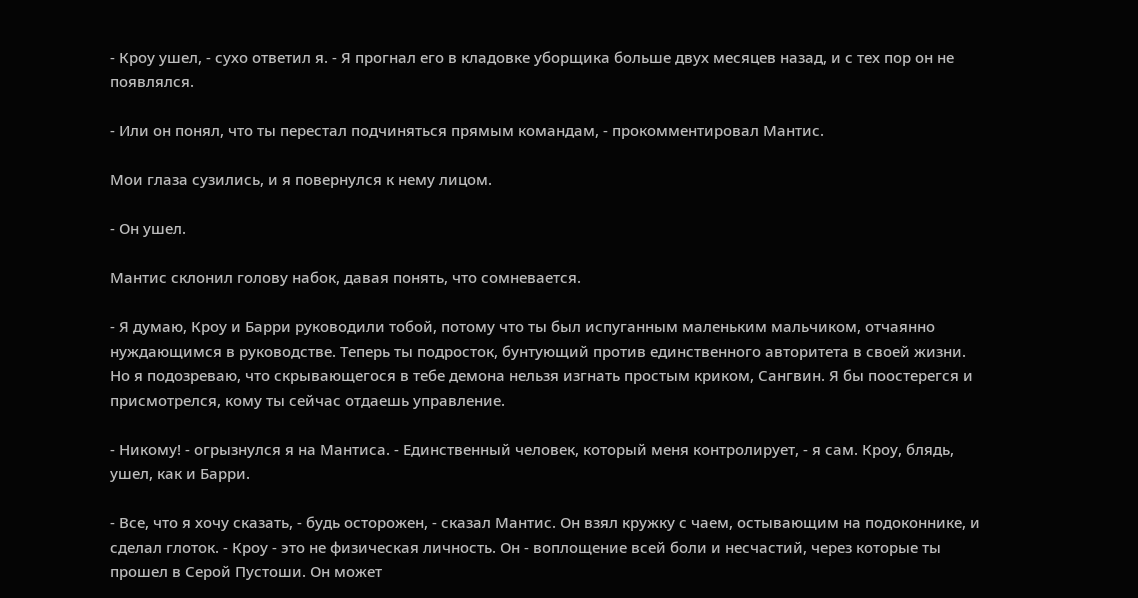- Кроу ушел, - сухо ответил я. - Я прогнал его в кладовке уборщика больше двух месяцев назад, и с тех пор он не появлялся.

- Или он понял, что ты перестал подчиняться прямым командам, - прокомментировал Мантис.

Мои глаза сузились, и я повернулся к нему лицом.

- Он ушел.

Мантис склонил голову набок, давая понять, что сомневается.

- Я думаю, Кроу и Барри руководили тобой, потому что ты был испуганным маленьким мальчиком, отчаянно нуждающимся в руководстве. Теперь ты подросток, бунтующий против единственного авторитета в своей жизни. Но я подозреваю, что скрывающегося в тебе демона нельзя изгнать простым криком, Сангвин. Я бы поостерегся и присмотрелся, кому ты сейчас отдаешь управление.

- Никому! - огрызнулся я на Мантиса. - Единственный человек, который меня контролирует, - я сам. Кроу, блядь, ушел, как и Барри.

- Все, что я хочу сказать, - будь осторожен, - сказал Мантис. Он взял кружку с чаем, остывающим на подоконнике, и сделал глоток. - Кроу - это не физическая личность. Он - воплощение всей боли и несчастий, через которые ты прошел в Серой Пустоши. Он может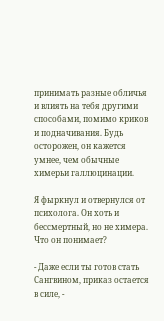принимать разные обличья и влиять на тебя другими способами, помимо криков и подначивания. Будь осторожен, он кажется умнее, чем обычные химерьи галлюцинации.

Я фыркнул и отвернулся от психолога. Он хоть и бессмертный, но не химера. Что он понимает?

- Даже если ты готов стать Сангвином, приказ остается в силе, -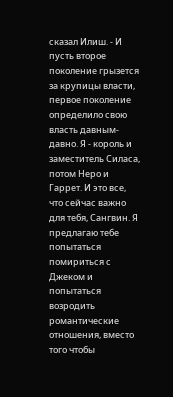сказал Илиш. - И пусть второе поколение грызется за крупицы власти, первое поколение определило свою власть давным-давно. Я - король и заместитель Силаса, потом Неро и Гаррет. И это все, что сейчас важно для тебя, Сангвин. Я предлагаю тебе попытаться помириться с Джеком и попытаться возродить романтические отношения, вместо того чтобы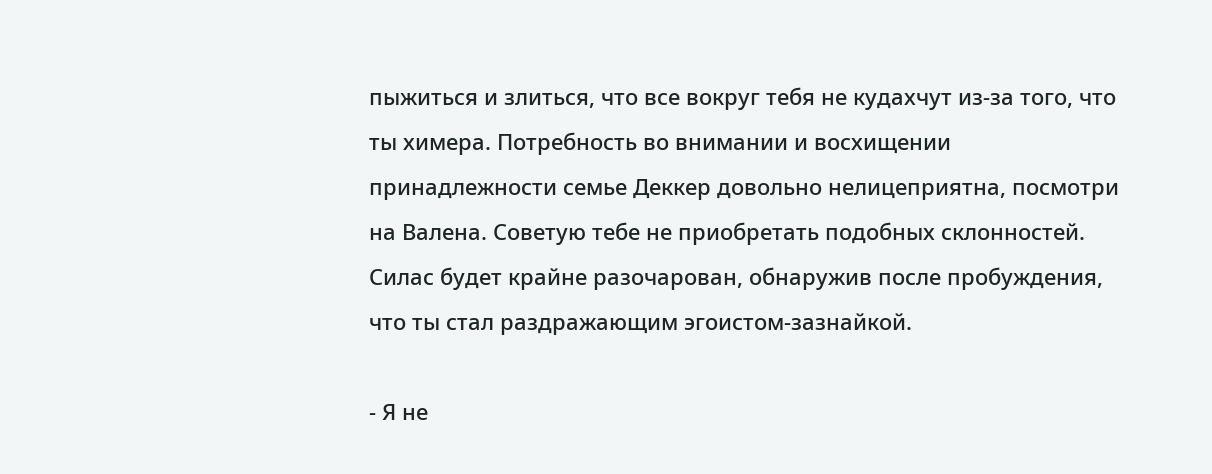пыжиться и злиться, что все вокруг тебя не кудахчут из-за того, что ты химера. Потребность во внимании и восхищении принадлежности семье Деккер довольно нелицеприятна, посмотри на Валена. Советую тебе не приобретать подобных склонностей. Силас будет крайне разочарован, обнаружив после пробуждения, что ты стал раздражающим эгоистом-зазнайкой.

- Я не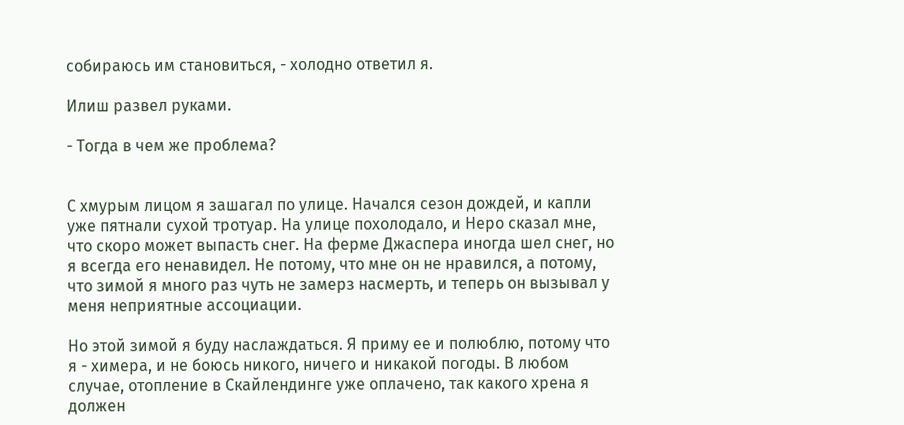собираюсь им становиться, - холодно ответил я.

Илиш развел руками.

- Тогда в чем же проблема?


С хмурым лицом я зашагал по улице. Начался сезон дождей, и капли уже пятнали сухой тротуар. На улице похолодало, и Неро сказал мне, что скоро может выпасть снег. На ферме Джаспера иногда шел снег, но я всегда его ненавидел. Не потому, что мне он не нравился, а потому, что зимой я много раз чуть не замерз насмерть, и теперь он вызывал у меня неприятные ассоциации.

Но этой зимой я буду наслаждаться. Я приму ее и полюблю, потому что я - химера, и не боюсь никого, ничего и никакой погоды. В любом случае, отопление в Скайлендинге уже оплачено, так какого хрена я должен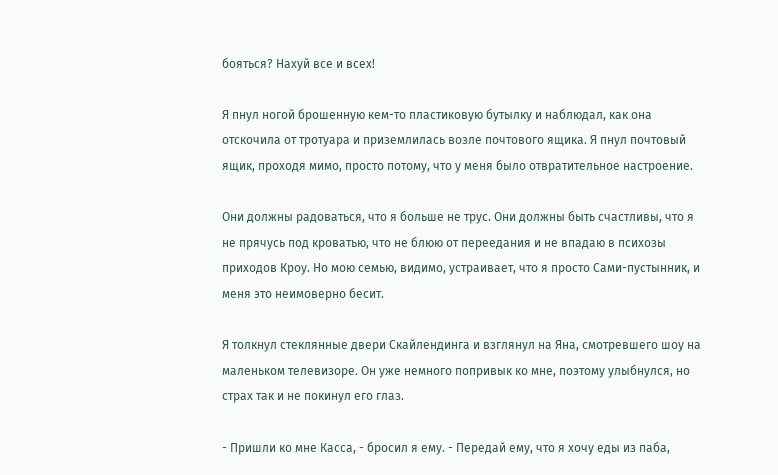бояться? Нахуй все и всех!

Я пнул ногой брошенную кем-то пластиковую бутылку и наблюдал, как она отскочила от тротуара и приземлилась возле почтового ящика. Я пнул почтовый ящик, проходя мимо, просто потому, что у меня было отвратительное настроение.

Они должны радоваться, что я больше не трус. Они должны быть счастливы, что я не прячусь под кроватью, что не блюю от переедания и не впадаю в психозы приходов Кроу. Но мою семью, видимо, устраивает, что я просто Сами-пустынник, и меня это неимоверно бесит.

Я толкнул стеклянные двери Скайлендинга и взглянул на Яна, смотревшего шоу на маленьком телевизоре. Он уже немного попривык ко мне, поэтому улыбнулся, но страх так и не покинул его глаз.

- Пришли ко мне Касса, - бросил я ему. - Передай ему, что я хочу еды из паба,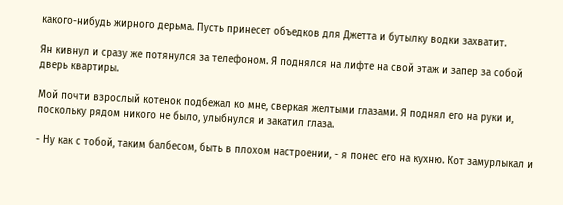какого-нибудь жирного дерьма. Пусть принесет объедков для Джетта и бутылку водки захватит.

Ян кивнул и сразу же потянулся за телефоном. Я поднялся на лифте на свой этаж и запер за собой дверь квартиры.

Мой почти взрослый котенок подбежал ко мне, сверкая желтыми глазами. Я поднял его на руки и, поскольку рядом никого не было, улыбнулся и закатил глаза.

- Ну как с тобой, таким балбесом, быть в плохом настроении, - я понес его на кухню. Кот замурлыкал и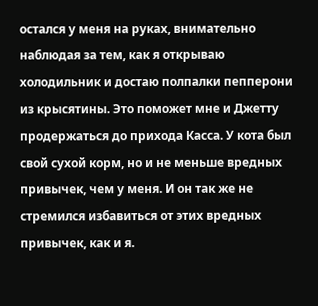остался у меня на руках, внимательно наблюдая за тем, как я открываю холодильник и достаю полпалки пепперони из крысятины. Это поможет мне и Джетту продержаться до прихода Касса. У кота был свой сухой корм, но и не меньше вредных привычек, чем у меня. И он так же не стремился избавиться от этих вредных привычек, как и я.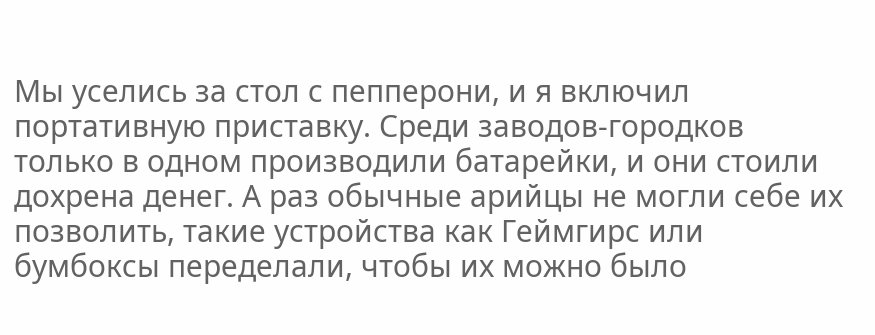Мы уселись за стол с пепперони, и я включил портативную приставку. Среди заводов-городков только в одном производили батарейки, и они стоили дохрена денег. А раз обычные арийцы не могли себе их позволить, такие устройства как Геймгирс или бумбоксы переделали, чтобы их можно было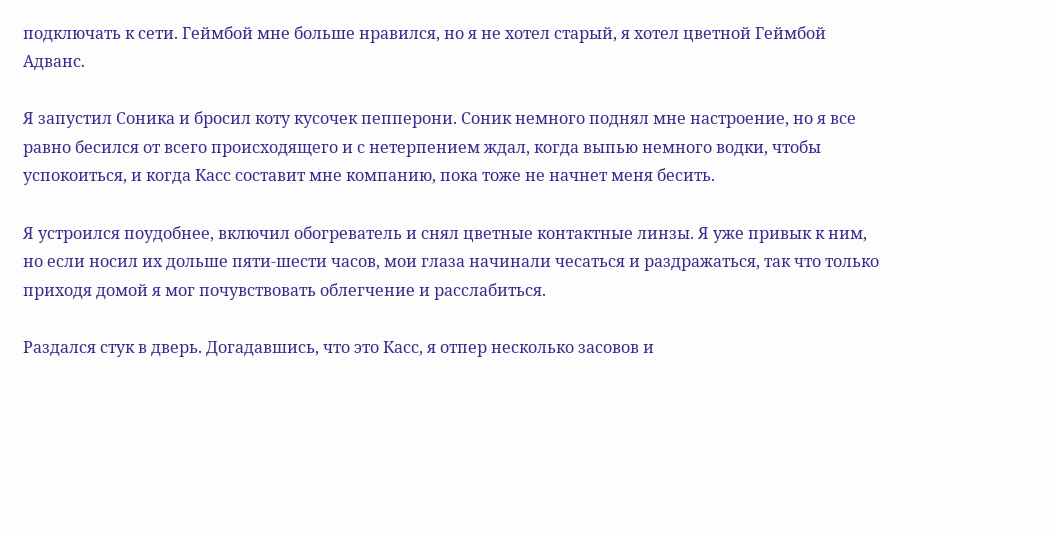подключать к сети. Геймбой мне больше нравился, но я не хотел старый, я хотел цветной Геймбой Адванс.

Я запустил Соника и бросил коту кусочек пепперони. Соник немного поднял мне настроение, но я все равно бесился от всего происходящего и с нетерпением ждал, когда выпью немного водки, чтобы успокоиться, и когда Касс составит мне компанию, пока тоже не начнет меня бесить.

Я устроился поудобнее, включил обогреватель и снял цветные контактные линзы. Я уже привык к ним, но если носил их дольше пяти-шести часов, мои глаза начинали чесаться и раздражаться, так что только приходя домой я мог почувствовать облегчение и расслабиться.

Раздался стук в дверь. Догадавшись, что это Касс, я отпер несколько засовов и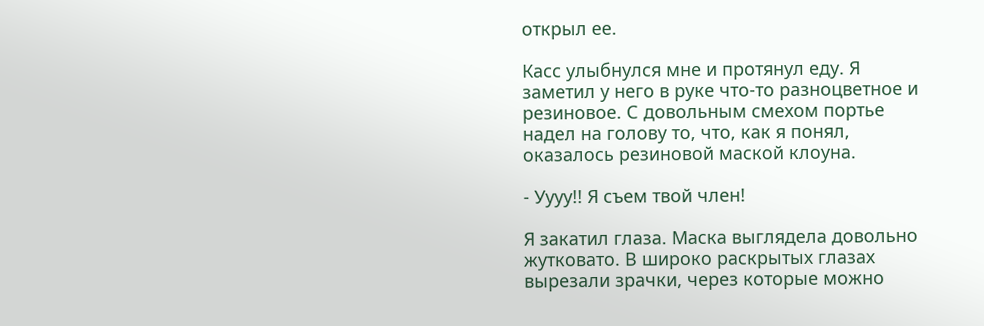открыл ее.

Касс улыбнулся мне и протянул еду. Я заметил у него в руке что-то разноцветное и резиновое. С довольным смехом портье надел на голову то, что, как я понял, оказалось резиновой маской клоуна.

- Уууу!! Я съем твой член!

Я закатил глаза. Маска выглядела довольно жутковато. В широко раскрытых глазах вырезали зрачки, через которые можно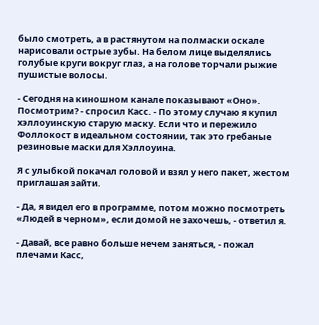было смотреть, а в растянутом на полмаски оскале нарисовали острые зубы. На белом лице выделялись голубые круги вокруг глаз, а на голове торчали рыжие пушистые волосы.

- Сегодня на киношном канале показывают «Оно». Посмотрим? - спросил Касс. - По этому случаю я купил хэллоуинскую старую маску. Если что и пережило Фоллокост в идеальном состоянии, так это гребаные резиновые маски для Хэллоуина.

Я с улыбкой покачал головой и взял у него пакет, жестом приглашая зайти.

- Да, я видел его в программе, потом можно посмотреть «Людей в черном», если домой не захочешь, - ответил я.

- Давай, все равно больше нечем заняться, - пожал плечами Касс,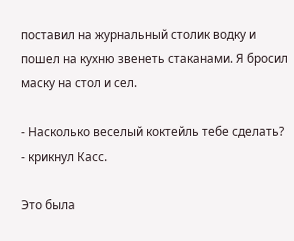поставил на журнальный столик водку и пошел на кухню звенеть стаканами. Я бросил маску на стол и сел.

- Насколько веселый коктейль тебе сделать? - крикнул Касс.

Это была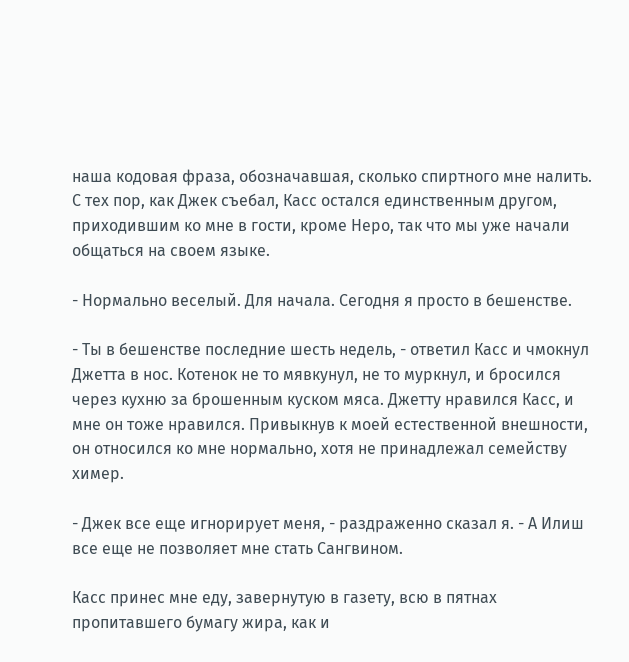наша кодовая фраза, обозначавшая, сколько спиртного мне налить. С тех пор, как Джек съебал, Касс остался единственным другом, приходившим ко мне в гости, кроме Неро, так что мы уже начали общаться на своем языке.

- Нормально веселый. Для начала. Сегодня я просто в бешенстве.

- Ты в бешенстве последние шесть недель, - ответил Касс и чмокнул Джетта в нос. Котенок не то мявкунул, не то муркнул, и бросился через кухню за брошенным куском мяса. Джетту нравился Касс, и мне он тоже нравился. Привыкнув к моей естественной внешности, он относился ко мне нормально, хотя не принадлежал семейству химер.

- Джек все еще игнорирует меня, - раздраженно сказал я. - А Илиш все еще не позволяет мне стать Сангвином.

Касс принес мне еду, завернутую в газету, всю в пятнах пропитавшего бумагу жира, как и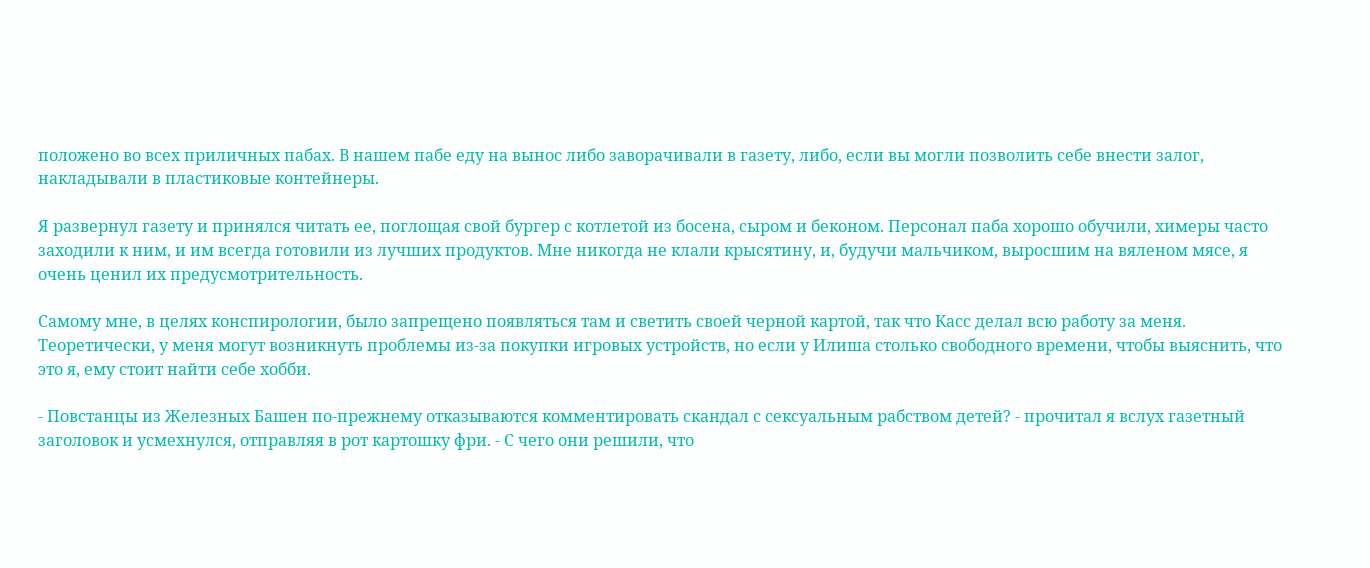положено во всех приличных пабах. В нашем пабе еду на вынос либо заворачивали в газету, либо, если вы могли позволить себе внести залог, накладывали в пластиковые контейнеры.

Я развернул газету и принялся читать ее, поглощая свой бургер с котлетой из босена, сыром и беконом. Персонал паба хорошо обучили, химеры часто заходили к ним, и им всегда готовили из лучших продуктов. Мне никогда не клали крысятину, и, будучи мальчиком, выросшим на вяленом мясе, я очень ценил их предусмотрительность.

Самому мне, в целях конспирологии, было запрещено появляться там и светить своей черной картой, так что Касс делал всю работу за меня. Теоретически, у меня могут возникнуть проблемы из-за покупки игровых устройств, но если у Илиша столько свободного времени, чтобы выяснить, что это я, ему стоит найти себе хобби.

- Повстанцы из Железных Башен по-прежнему отказываются комментировать скандал с сексуальным рабством детей? - прочитал я вслух газетный заголовок и усмехнулся, отправляя в рот картошку фри. - С чего они решили, что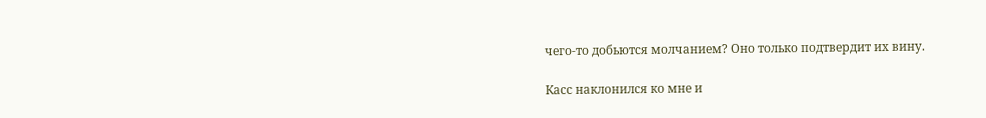чего-то добьются молчанием? Оно только подтвердит их вину.

Касс наклонился ко мне и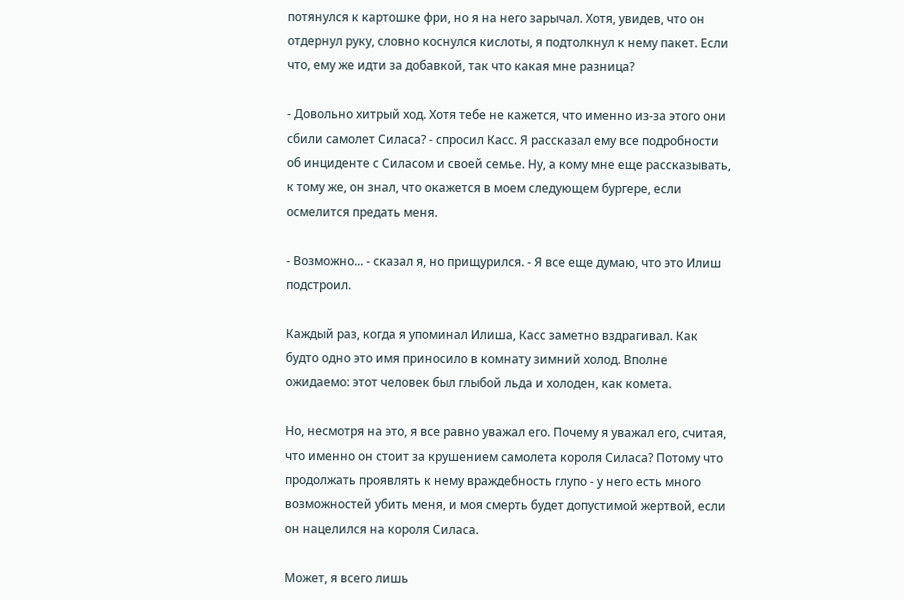потянулся к картошке фри, но я на него зарычал. Хотя, увидев, что он отдернул руку, словно коснулся кислоты, я подтолкнул к нему пакет. Если что, ему же идти за добавкой, так что какая мне разница?

- Довольно хитрый ход. Хотя тебе не кажется, что именно из-за этого они сбили самолет Силаса? - спросил Касс. Я рассказал ему все подробности об инциденте с Силасом и своей семье. Ну, а кому мне еще рассказывать, к тому же, он знал, что окажется в моем следующем бургере, если осмелится предать меня.

- Возможно... - сказал я, но прищурился. - Я все еще думаю, что это Илиш подстроил.

Каждый раз, когда я упоминал Илиша, Касс заметно вздрагивал. Как будто одно это имя приносило в комнату зимний холод. Вполне ожидаемо: этот человек был глыбой льда и холоден, как комета.

Но, несмотря на это, я все равно уважал его. Почему я уважал его, считая, что именно он стоит за крушением самолета короля Силаса? Потому что продолжать проявлять к нему враждебность глупо - у него есть много возможностей убить меня, и моя смерть будет допустимой жертвой, если он нацелился на короля Силаса.

Может, я всего лишь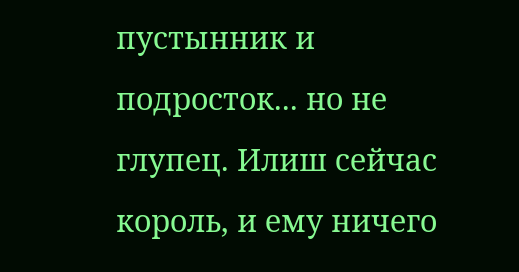пустынник и подросток... но не глупец. Илиш сейчас король, и ему ничего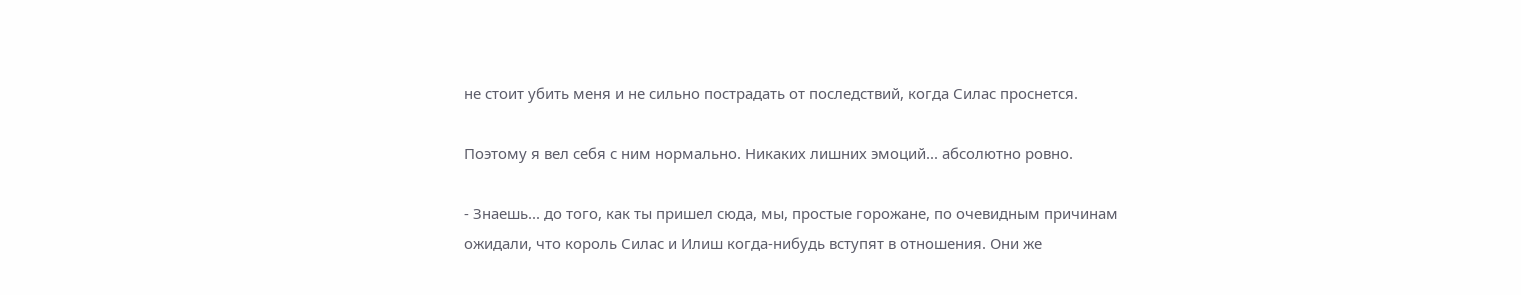не стоит убить меня и не сильно пострадать от последствий, когда Силас проснется.

Поэтому я вел себя с ним нормально. Никаких лишних эмоций... абсолютно ровно.

- Знаешь... до того, как ты пришел сюда, мы, простые горожане, по очевидным причинам ожидали, что король Силас и Илиш когда-нибудь вступят в отношения. Они же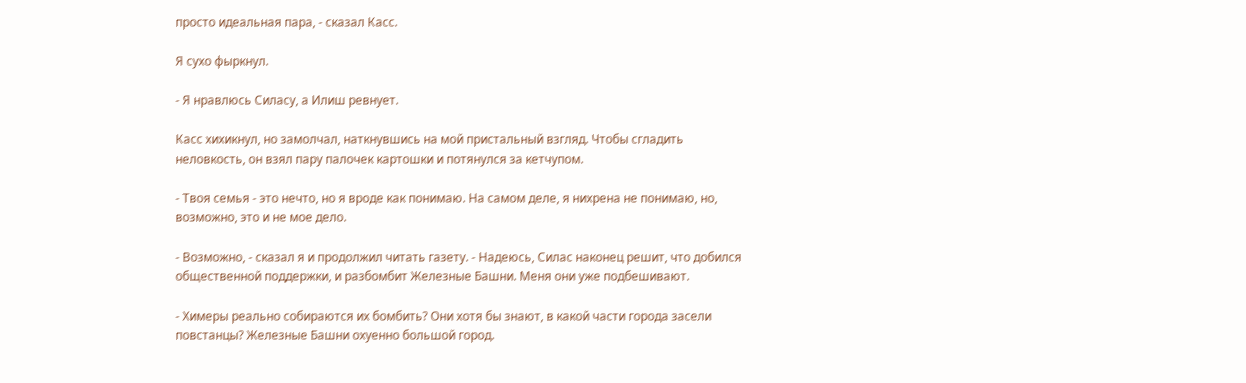просто идеальная пара, - сказал Касс.

Я сухо фыркнул.

- Я нравлюсь Силасу, а Илиш ревнует.

Касс хихикнул, но замолчал, наткнувшись на мой пристальный взгляд. Чтобы сгладить неловкость, он взял пару палочек картошки и потянулся за кетчупом.

- Твоя семья - это нечто, но я вроде как понимаю. На самом деле, я нихрена не понимаю, но, возможно, это и не мое дело.

- Возможно, - сказал я и продолжил читать газету. - Надеюсь, Силас наконец решит, что добился общественной поддержки, и разбомбит Железные Башни. Меня они уже подбешивают.

- Химеры реально собираются их бомбить? Они хотя бы знают, в какой части города засели повстанцы? Железные Башни охуенно большой город.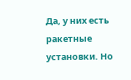Да, у них есть ракетные установки. Но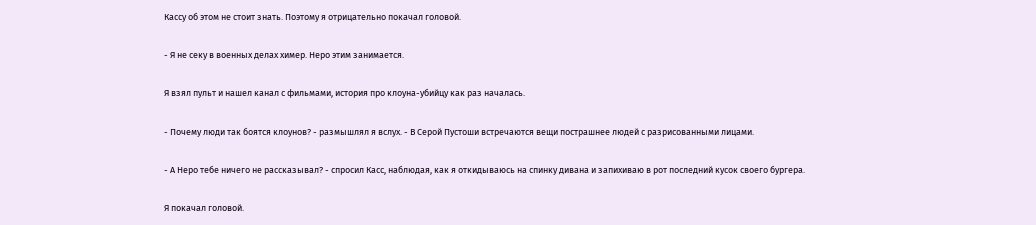Кассу об этом не стоит знать. Поэтому я отрицательно покачал головой.

- Я не секу в военных делах химер. Неро этим занимается.

Я взял пульт и нашел канал с фильмами, история про клоуна-убийцу как раз началась.

- Почему люди так боятся клоунов? - размышлял я вслух. - В Серой Пустоши встречаются вещи пострашнее людей с разрисованными лицами.

- А Неро тебе ничего не рассказывал? - спросил Касс, наблюдая, как я откидываюсь на спинку дивана и запихиваю в рот последний кусок своего бургера.

Я покачал головой.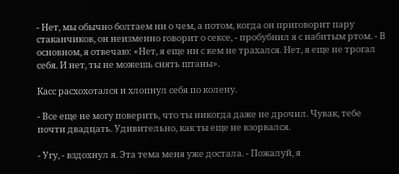- Нет, мы обычно болтаем ни о чем, а потом, когда он приговорит пару стаканчиков, он неизменно говорит о сексе, - пробубнил я с набитым ртом. - В основном, я отвечаю: «Нет, я еще ни с кем не трахался. Нет, я еще не трогал себя. И нет, ты не можешь снять штаны».

Касс расхохотался и хлопнул себя по колену.

- Все еще не могу поверить, что ты никогда даже не дрочил. Чувак, тебе почти двадцать. Удивительно, как ты еще не взорвался.

- Угу, - вздохнул я. Эта тема меня уже достала. - Пожалуй, я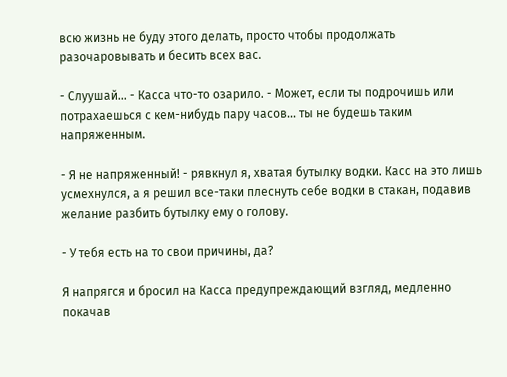всю жизнь не буду этого делать, просто чтобы продолжать разочаровывать и бесить всех вас.

- Слуушай... - Касса что-то озарило. - Может, если ты подрочишь или потрахаешься с кем-нибудь пару часов... ты не будешь таким напряженным.

- Я не напряженный! - рявкнул я, хватая бутылку водки. Касс на это лишь усмехнулся, а я решил все-таки плеснуть себе водки в стакан, подавив желание разбить бутылку ему о голову.

- У тебя есть на то свои причины, да?

Я напрягся и бросил на Касса предупреждающий взгляд, медленно покачав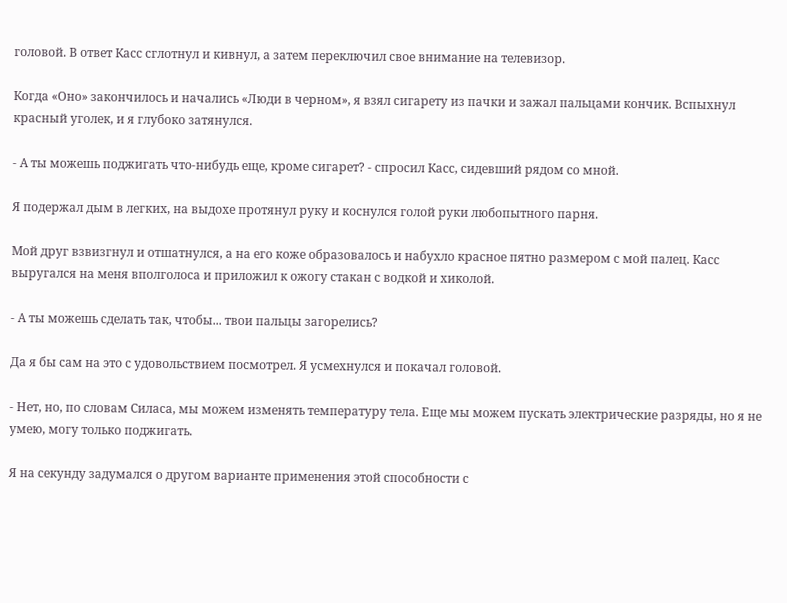головой. В ответ Касс сглотнул и кивнул, а затем переключил свое внимание на телевизор.

Когда «Оно» закончилось и начались «Люди в черном», я взял сигарету из пачки и зажал пальцами кончик. Вспыхнул красный уголек, и я глубоко затянулся.

- А ты можешь поджигать что-нибудь еще, кроме сигарет? - спросил Касс, сидевший рядом со мной.

Я подержал дым в легких, на выдохе протянул руку и коснулся голой руки любопытного парня.

Мой друг взвизгнул и отшатнулся, а на его коже образовалось и набухло красное пятно размером с мой палец. Касс выругался на меня вполголоса и приложил к ожогу стакан с водкой и хиколой.

- А ты можешь сделать так, чтобы... твои пальцы загорелись?

Да я бы сам на это с удовольствием посмотрел. Я усмехнулся и покачал головой.

- Нет, но, по словам Силаса, мы можем изменять температуру тела. Еще мы можем пускать электрические разряды, но я не умею, могу только поджигать.

Я на секунду задумался о другом варианте применения этой способности с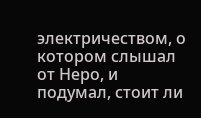электричеством, о котором слышал от Неро, и подумал, стоит ли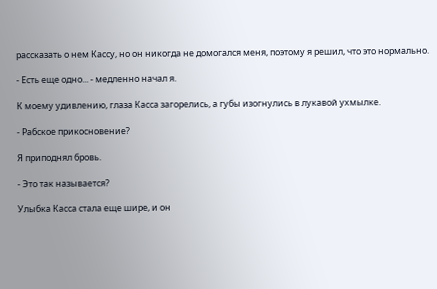рассказать о нем Кассу, но он никогда не домогался меня, поэтому я решил, что это нормально.

- Есть еще одно... - медленно начал я.

К моему удивлению, глаза Касса загорелись, а губы изогнулись в лукавой ухмылке.

- Рабское прикосновение?

Я приподнял бровь.

- Это так называется?

Улыбка Касса стала еще шире, и он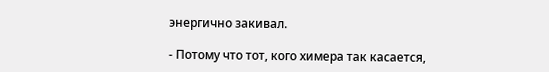энергично закивал.

- Потому что тот, кого химера так касается,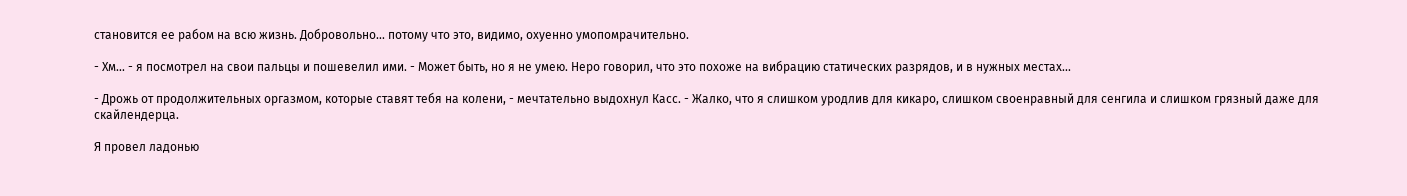становится ее рабом на всю жизнь. Добровольно... потому что это, видимо, охуенно умопомрачительно.

- Хм... - я посмотрел на свои пальцы и пошевелил ими. - Может быть, но я не умею. Неро говорил, что это похоже на вибрацию статических разрядов, и в нужных местах...

- Дрожь от продолжительных оргазмом, которые ставят тебя на колени, - мечтательно выдохнул Касс. - Жалко, что я слишком уродлив для кикаро, слишком своенравный для сенгила и слишком грязный даже для скайлендерца.

Я провел ладонью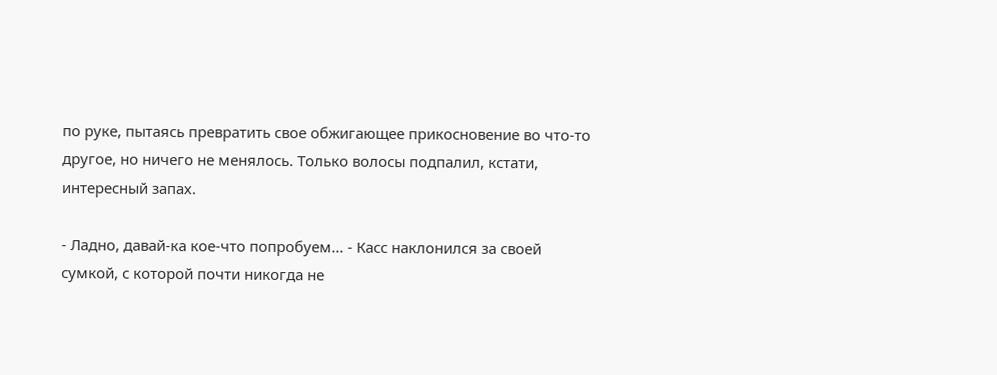по руке, пытаясь превратить свое обжигающее прикосновение во что-то другое, но ничего не менялось. Только волосы подпалил, кстати, интересный запах.

- Ладно, давай-ка кое-что попробуем... - Касс наклонился за своей сумкой, с которой почти никогда не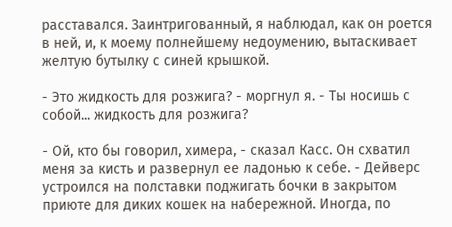расставался. Заинтригованный, я наблюдал, как он роется в ней, и, к моему полнейшему недоумению, вытаскивает желтую бутылку с синей крышкой.

- Это жидкость для розжига? - моргнул я. - Ты носишь с собой... жидкость для розжига?

- Ой, кто бы говорил, химера, - сказал Касс. Он схватил меня за кисть и развернул ее ладонью к себе. - Дейверс устроился на полставки поджигать бочки в закрытом приюте для диких кошек на набережной. Иногда, по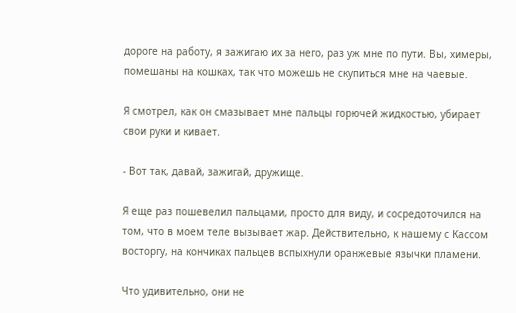дороге на работу, я зажигаю их за него, раз уж мне по пути. Вы, химеры, помешаны на кошках, так что можешь не скупиться мне на чаевые.

Я смотрел, как он смазывает мне пальцы горючей жидкостью, убирает свои руки и кивает.

- Вот так, давай, зажигай, дружище.

Я еще раз пошевелил пальцами, просто для виду, и сосредоточился на том, что в моем теле вызывает жар. Действительно, к нашему с Кассом восторгу, на кончиках пальцев вспыхнули оранжевые язычки пламени.

Что удивительно, они не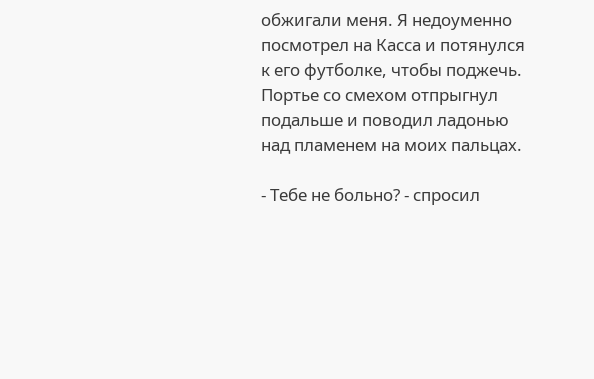обжигали меня. Я недоуменно посмотрел на Касса и потянулся к его футболке, чтобы поджечь. Портье со смехом отпрыгнул подальше и поводил ладонью над пламенем на моих пальцах.

- Тебе не больно? - спросил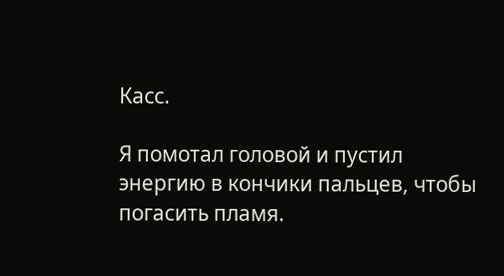Касс.

Я помотал головой и пустил энергию в кончики пальцев, чтобы погасить пламя.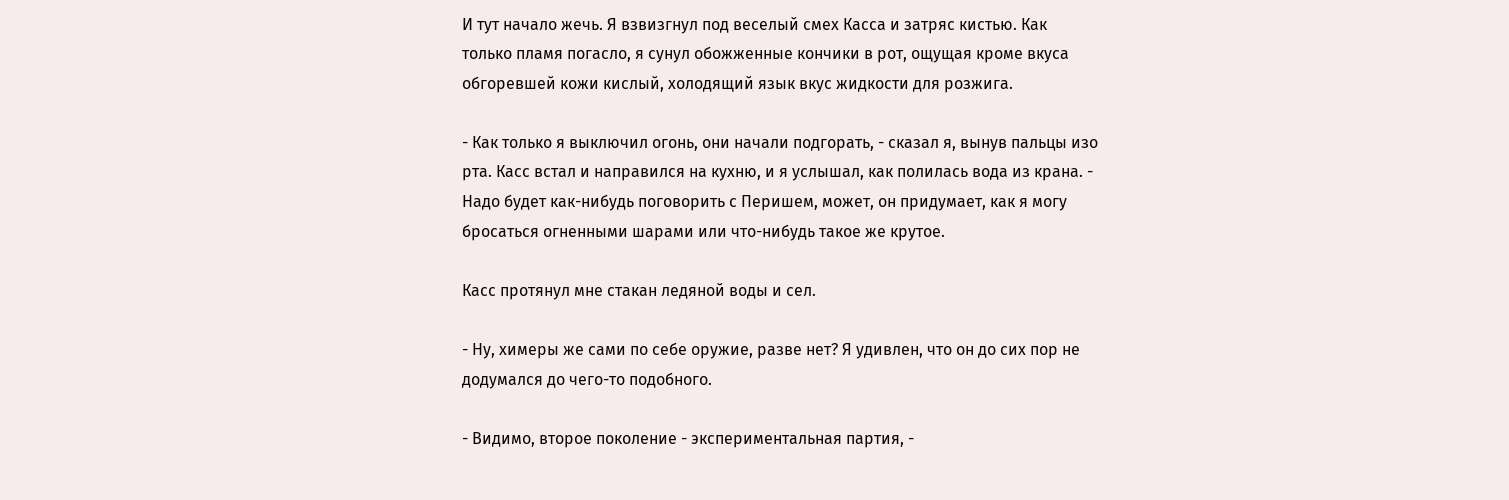И тут начало жечь. Я взвизгнул под веселый смех Касса и затряс кистью. Как только пламя погасло, я сунул обожженные кончики в рот, ощущая кроме вкуса обгоревшей кожи кислый, холодящий язык вкус жидкости для розжига.

- Как только я выключил огонь, они начали подгорать, - сказал я, вынув пальцы изо рта. Касс встал и направился на кухню, и я услышал, как полилась вода из крана. - Надо будет как-нибудь поговорить с Перишем, может, он придумает, как я могу бросаться огненными шарами или что-нибудь такое же крутое.

Касс протянул мне стакан ледяной воды и сел.

- Ну, химеры же сами по себе оружие, разве нет? Я удивлен, что он до сих пор не додумался до чего-то подобного.

- Видимо, второе поколение - экспериментальная партия, -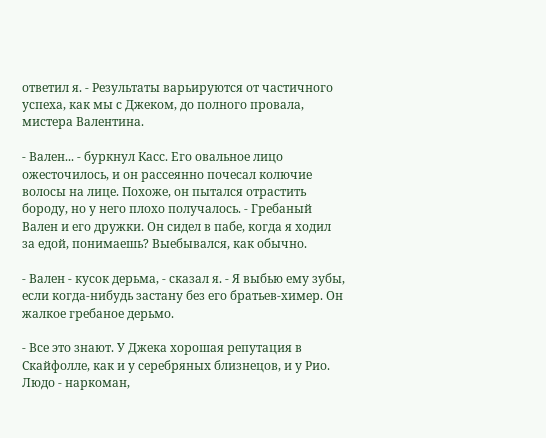ответил я. - Результаты варьируются от частичного успеха, как мы с Джеком, до полного провала, мистера Валентина.

- Вален... - буркнул Касс. Его овальное лицо ожесточилось, и он рассеянно почесал колючие волосы на лице. Похоже, он пытался отрастить бороду, но у него плохо получалось. - Гребаный Вален и его дружки. Он сидел в пабе, когда я ходил за едой, понимаешь? Выебывался, как обычно.

- Вален - кусок дерьма, - сказал я. - Я выбью ему зубы, если когда-нибудь застану без его братьев-химер. Он жалкое гребаное дерьмо.

- Все это знают. У Джека хорошая репутация в Скайфолле, как и у серебряных близнецов, и у Рио. Людо - наркоман,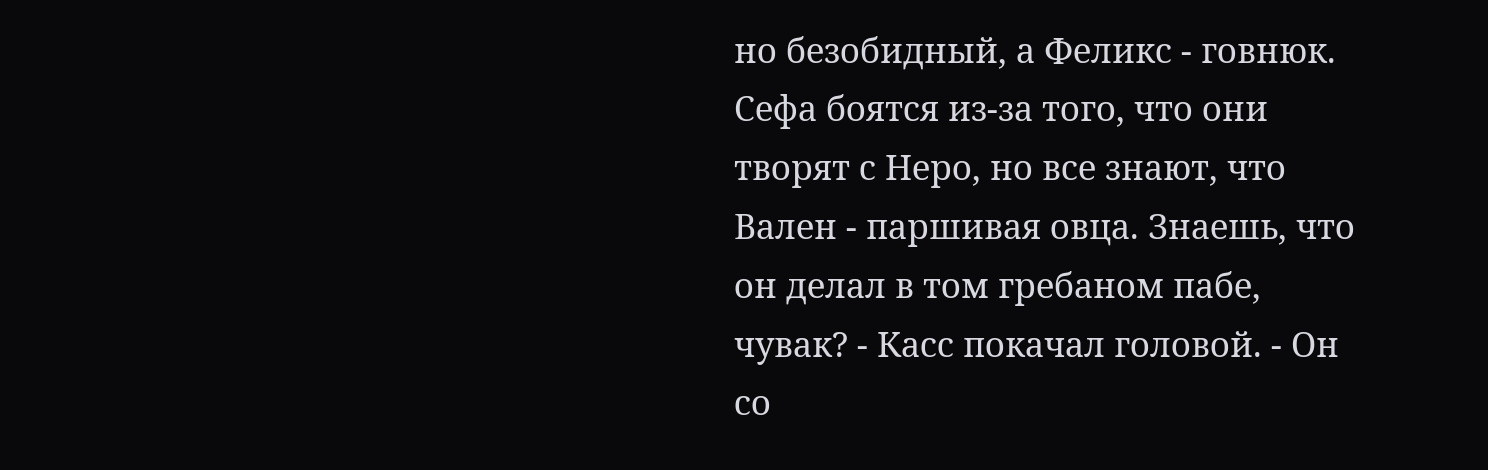но безобидный, а Феликс - говнюк. Сефа боятся из-за того, что они творят с Неро, но все знают, что Вален - паршивая овца. Знаешь, что он делал в том гребаном пабе, чувак? - Касс покачал головой. - Он со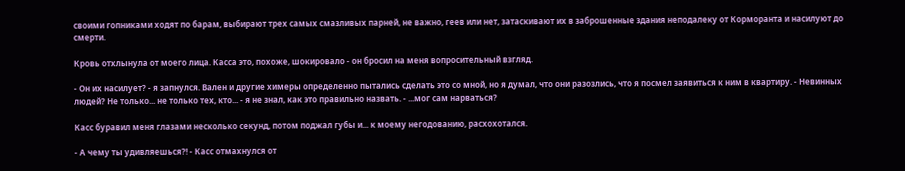своими гопниками ходят по барам, выбирают трех самых смазливых парней, не важно, геев или нет, затаскивают их в заброшенные здания неподалеку от Корморанта и насилуют до смерти.

Кровь отхлынула от моего лица. Касса это, похоже, шокировало - он бросил на меня вопросительный взгляд.

- Он их насилует? - я запнулся. Вален и другие химеры определенно пытались сделать это со мной, но я думал, что они разозлись, что я посмел заявиться к ним в квартиру. - Невинных людей? Не только... не только тех, кто... - я не знал, как это правильно назвать. - ...мог сам нарваться?

Касс буравил меня глазами несколько секунд, потом поджал губы и... к моему негодованию, расхохотался.

- А чему ты удивляешься?! - Касс отмахнулся от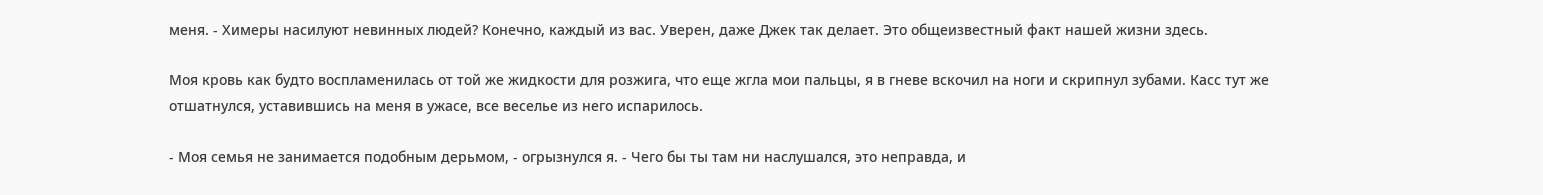меня. - Химеры насилуют невинных людей? Конечно, каждый из вас. Уверен, даже Джек так делает. Это общеизвестный факт нашей жизни здесь.

Моя кровь как будто воспламенилась от той же жидкости для розжига, что еще жгла мои пальцы, я в гневе вскочил на ноги и скрипнул зубами. Касс тут же отшатнулся, уставившись на меня в ужасе, все веселье из него испарилось.

- Моя семья не занимается подобным дерьмом, - огрызнулся я. - Чего бы ты там ни наслушался, это неправда, и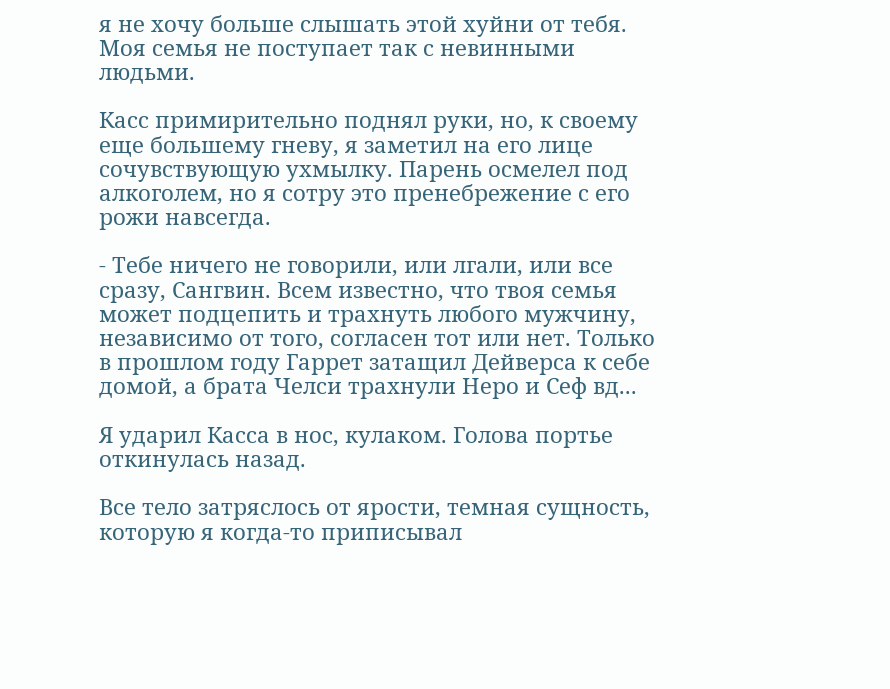я не хочу больше слышать этой хуйни от тебя. Моя семья не поступает так с невинными людьми.

Касс примирительно поднял руки, но, к своему еще большему гневу, я заметил на его лице сочувствующую ухмылку. Парень осмелел под алкоголем, но я сотру это пренебрежение с его рожи навсегда.

- Тебе ничего не говорили, или лгали, или все сразу, Сангвин. Всем известно, что твоя семья может подцепить и трахнуть любого мужчину, независимо от того, согласен тот или нет. Только в прошлом году Гаррет затащил Дейверса к себе домой, а брата Челси трахнули Неро и Сеф вд...

Я ударил Касса в нос, кулаком. Голова портье откинулась назад.

Все тело затряслось от ярости, темная сущность, которую я когда-то приписывал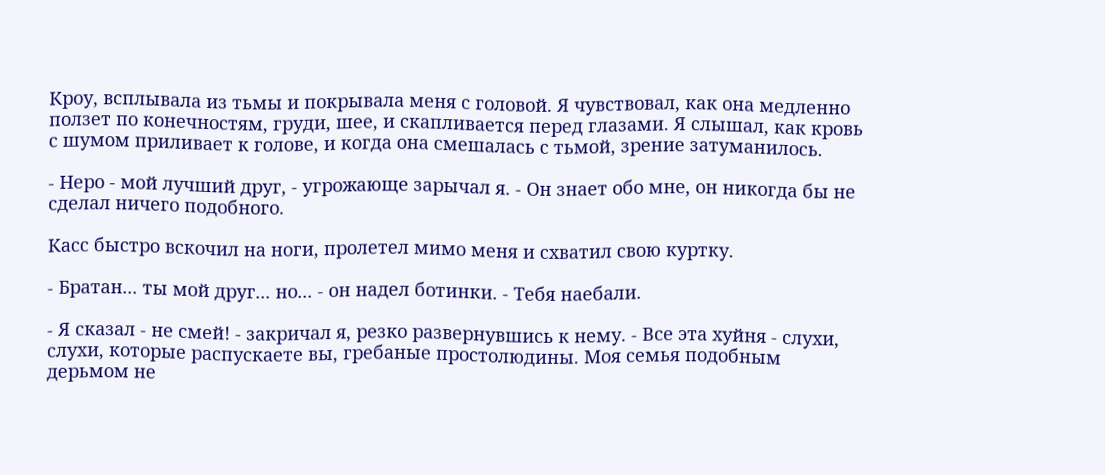Кроу, всплывала из тьмы и покрывала меня с головой. Я чувствовал, как она медленно ползет по конечностям, груди, шее, и скапливается перед глазами. Я слышал, как кровь с шумом приливает к голове, и когда она смешалась с тьмой, зрение затуманилось.

- Неро - мой лучший друг, - угрожающе зарычал я. - Он знает обо мне, он никогда бы не сделал ничего подобного.

Касс быстро вскочил на ноги, пролетел мимо меня и схватил свою куртку.

- Братан... ты мой друг... но... - он надел ботинки. - Тебя наебали.

- Я сказал - не смей! - закричал я, резко развернувшись к нему. - Все эта хуйня - слухи, слухи, которые распускаете вы, гребаные простолюдины. Моя семья подобным дерьмом не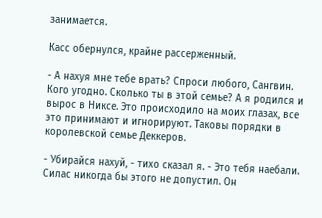занимается.

Касс обернулся, крайне рассерженный.

- А нахуя мне тебе врать? Спроси любого, Сангвин. Кого угодно. Сколько ты в этой семье? А я родился и вырос в Никсе. Это происходило на моих глазах, все это принимают и игнорируют. Таковы порядки в королевской семье Деккеров.

- Убирайся нахуй, - тихо сказал я. - Это тебя наебали. Силас никогда бы этого не допустил. Он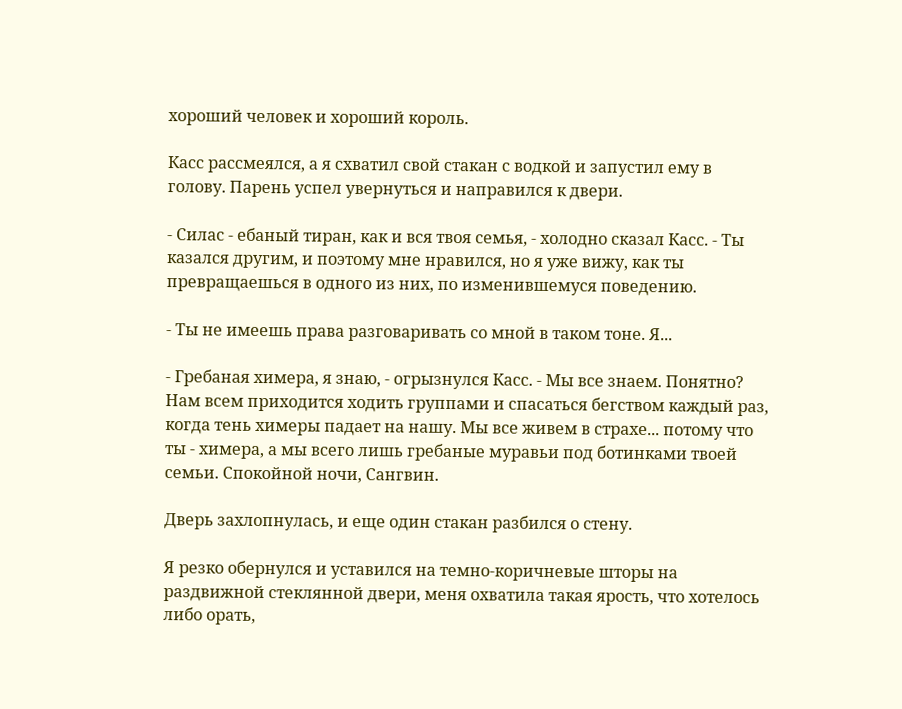хороший человек и хороший король.

Касс рассмеялся, а я схватил свой стакан с водкой и запустил ему в голову. Парень успел увернуться и направился к двери.

- Силас - ебаный тиран, как и вся твоя семья, - холодно сказал Касс. - Ты казался другим, и поэтому мне нравился, но я уже вижу, как ты превращаешься в одного из них, по изменившемуся поведению.

- Ты не имеешь права разговаривать со мной в таком тоне. Я...

- Гребаная химера, я знаю, - огрызнулся Касс. - Мы все знаем. Понятно? Нам всем приходится ходить группами и спасаться бегством каждый раз, когда тень химеры падает на нашу. Мы все живем в страхе... потому что ты - химера, а мы всего лишь гребаные муравьи под ботинками твоей семьи. Спокойной ночи, Сангвин.

Дверь захлопнулась, и еще один стакан разбился о стену.

Я резко обернулся и уставился на темно-коричневые шторы на раздвижной стеклянной двери, меня охватила такая ярость, что хотелось либо орать,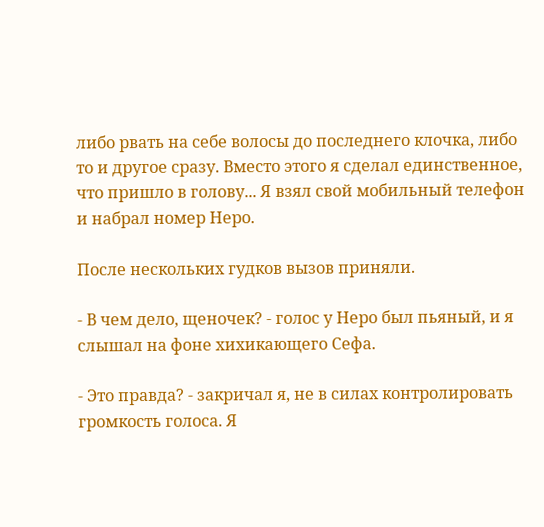либо рвать на себе волосы до последнего клочка, либо то и другое сразу. Вместо этого я сделал единственное, что пришло в голову... Я взял свой мобильный телефон и набрал номер Неро.

После нескольких гудков вызов приняли.

- В чем дело, щеночек? - голос у Неро был пьяный, и я слышал на фоне хихикающего Сефа.

- Это правда? - закричал я, не в силах контролировать громкость голоса. Я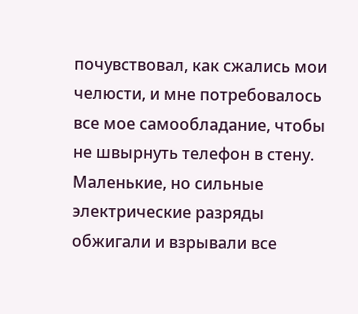почувствовал, как сжались мои челюсти, и мне потребовалось все мое самообладание, чтобы не швырнуть телефон в стену. Маленькие, но сильные электрические разряды обжигали и взрывали все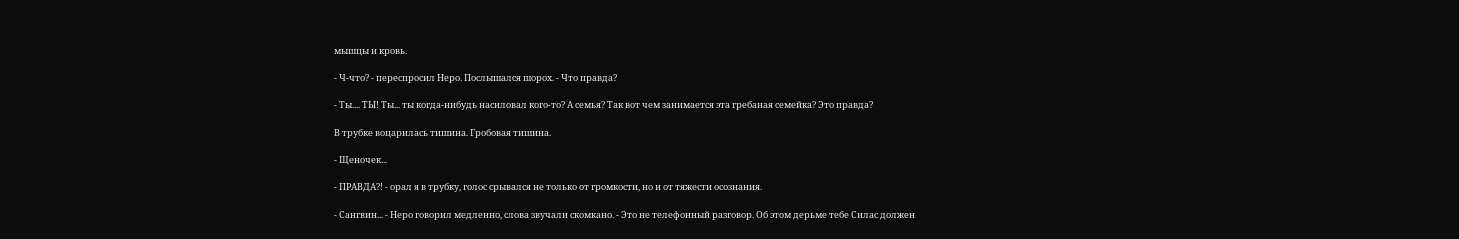мышцы и кровь.

- Ч-что? - переспросил Неро. Послышался шорох. - Что правда?

- Ты.... ТЫ! Ты... ты когда-нибудь насиловал кого-то? А семья? Так вот чем занимается эта гребаная семейка? Это правда?

В трубке воцарилась тишина. Гробовая тишина.

- Щеночек...

- ПРАВДА?! - орал я в трубку, голос срывался не только от громкости, но и от тяжести осознания.

- Сангвин... - Неро говорил медленно, слова звучали скомкано. - Это не телефонный разговор. Об этом дерьме тебе Силас должен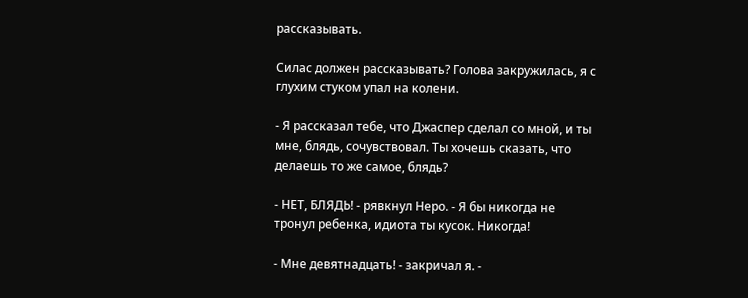рассказывать.

Силас должен рассказывать? Голова закружилась, я с глухим стуком упал на колени.

- Я рассказал тебе, что Джаспер сделал со мной, и ты мне, блядь, сочувствовал. Ты хочешь сказать, что делаешь то же самое, блядь?

- НЕТ, БЛЯДЬ! - рявкнул Неро. - Я бы никогда не тронул ребенка, идиота ты кусок. Никогда!

- Мне девятнадцать! - закричал я. -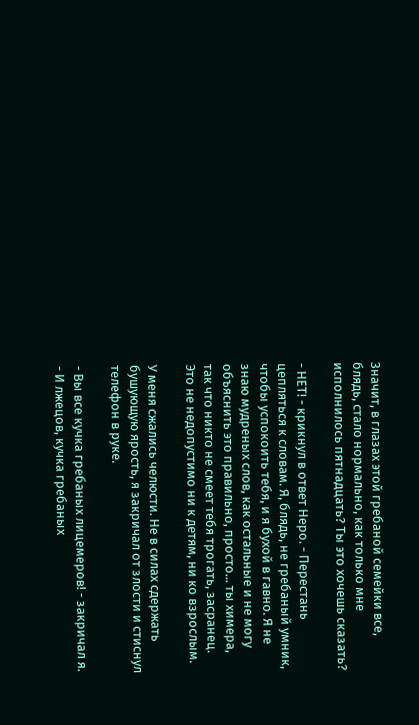Значит, в глазах этой гребаной семейки все, блядь, стало нормально, как только мне исполнилось пятнадцать? Ты это хочешь сказать?

- НЕТ! - крикнул в ответ Неро. - Перестань цепляться к словам. Я, блядь, не гребаный умник, чтобы успокоить тебя, и я бухой в гавно. Я не знаю мудреных слов, как остальные и не могу объяснить это правильно, просто... ты химера, так что никто не смеет тебя трогать, засранец. Это не недопустимо ни к детям, ни ко взрослым.

У меня сжались челюсти. Не в силах сдержать бушующую ярость, я закричал от злости и стиснул телефон в руке.

- Вы все кучка гребаных лицемеров! - закричал я. - И лжецов, кучка гребаных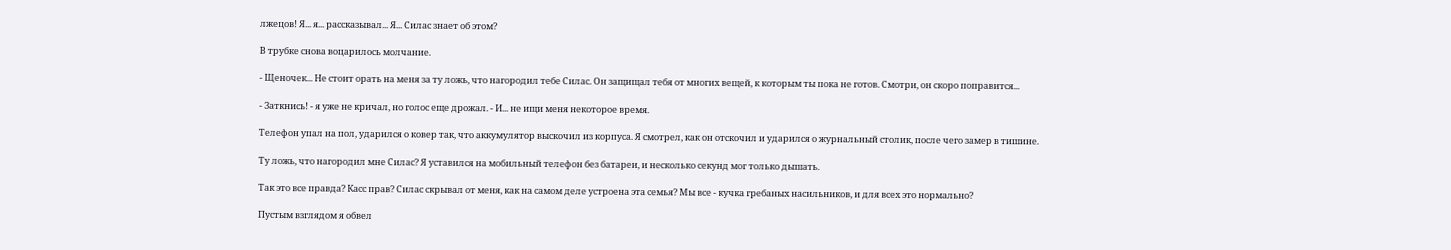лжецов! Я... я... рассказывал... Я... Силас знает об этом?

В трубке снова воцарилось молчание.

- Щеночек... Не стоит орать на меня за ту ложь, что нагородил тебе Силас. Он защищал тебя от многих вещей, к которым ты пока не готов. Смотри, он скоро поправится...

- Заткнись! - я уже не кричал, но голос еще дрожал. - И... не ищи меня некоторое время.

Телефон упал на пол, ударился о ковер так, что аккумулятор выскочил из корпуса. Я смотрел, как он отскочил и ударился о журнальный столик, после чего замер в тишине.

Ту ложь, что нагородил мне Силас? Я уставился на мобильный телефон без батареи, и несколько секунд мог только дышать.

Так это все правда? Касс прав? Силас скрывал от меня, как на самом деле устроена эта семья? Мы все - кучка гребаных насильников, и для всех это нормально?

Пустым взглядом я обвел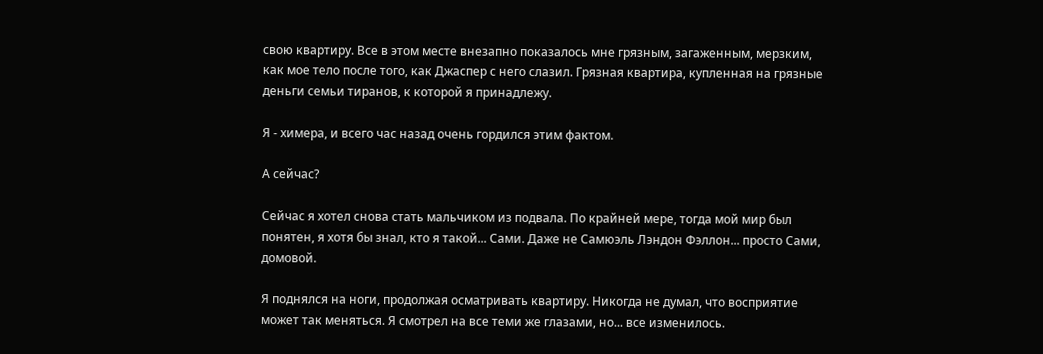свою квартиру. Все в этом месте внезапно показалось мне грязным, загаженным, мерзким, как мое тело после того, как Джаспер с него слазил. Грязная квартира, купленная на грязные деньги семьи тиранов, к которой я принадлежу.

Я - химера, и всего час назад очень гордился этим фактом.

А сейчас?

Сейчас я хотел снова стать мальчиком из подвала. По крайней мере, тогда мой мир был понятен, я хотя бы знал, кто я такой... Сами. Даже не Самюэль Лэндон Фэллон... просто Сами, домовой.

Я поднялся на ноги, продолжая осматривать квартиру. Никогда не думал, что восприятие может так меняться. Я смотрел на все теми же глазами, но... все изменилось.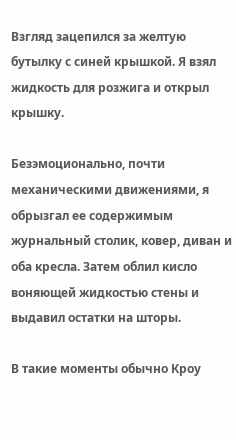Взгляд зацепился за желтую бутылку с синей крышкой. Я взял жидкость для розжига и открыл крышку.

Безэмоционально, почти механическими движениями, я обрызгал ее содержимым журнальный столик, ковер, диван и оба кресла. Затем облил кисло воняющей жидкостью стены и выдавил остатки на шторы.

В такие моменты обычно Кроу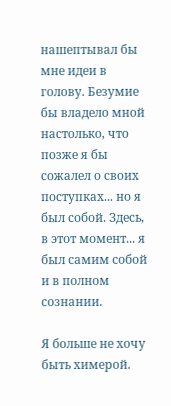нашептывал бы мне идеи в голову. Безумие бы владело мной настолько, что позже я бы сожалел о своих поступках... но я был собой. Здесь, в этот момент... я был самим собой и в полном сознании.

Я больше не хочу быть химерой.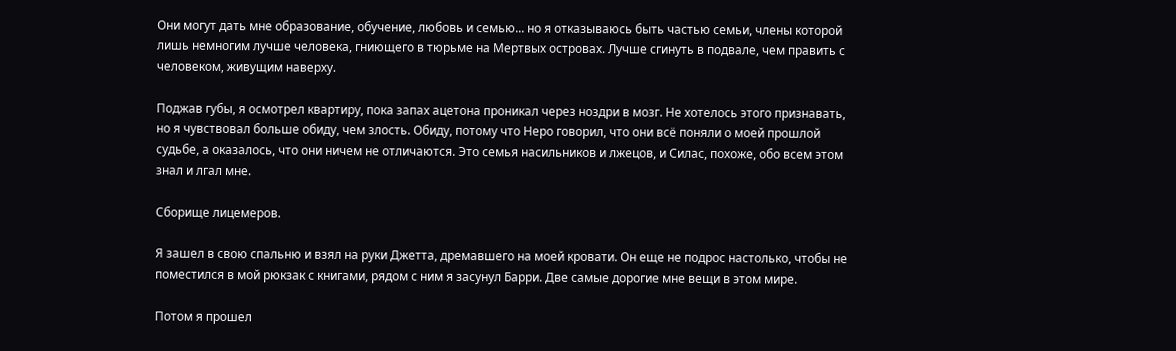Они могут дать мне образование, обучение, любовь и семью... но я отказываюсь быть частью семьи, члены которой лишь немногим лучше человека, гниющего в тюрьме на Мертвых островах. Лучше сгинуть в подвале, чем править с человеком, живущим наверху.

Поджав губы, я осмотрел квартиру, пока запах ацетона проникал через ноздри в мозг. Не хотелось этого признавать, но я чувствовал больше обиду, чем злость. Обиду, потому что Неро говорил, что они всё поняли о моей прошлой судьбе, а оказалось, что они ничем не отличаются. Это семья насильников и лжецов, и Силас, похоже, обо всем этом знал и лгал мне.

Сборище лицемеров.

Я зашел в свою спальню и взял на руки Джетта, дремавшего на моей кровати. Он еще не подрос настолько, чтобы не поместился в мой рюкзак с книгами, рядом с ним я засунул Барри. Две самые дорогие мне вещи в этом мире.

Потом я прошел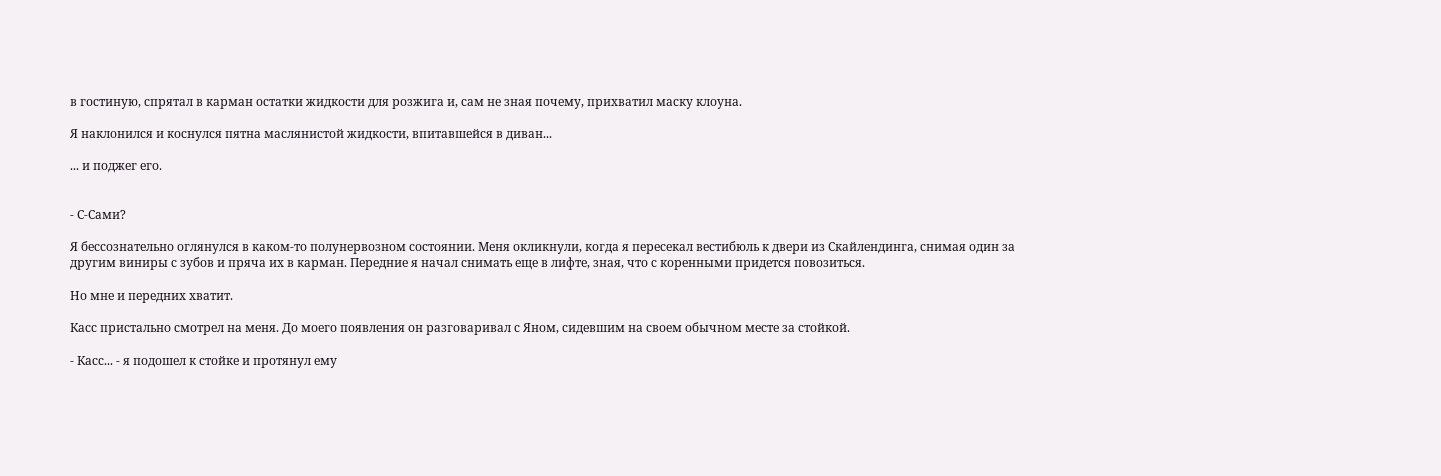в гостиную, спрятал в карман остатки жидкости для розжига и, сам не зная почему, прихватил маску клоуна.

Я наклонился и коснулся пятна маслянистой жидкости, впитавшейся в диван...

... и поджег его.


- С-Сами?

Я бессознательно оглянулся в каком-то полунервозном состоянии. Меня окликнули, когда я пересекал вестибюль к двери из Скайлендинга, снимая один за другим виниры с зубов и пряча их в карман. Передние я начал снимать еще в лифте, зная, что с коренными придется повозиться.

Но мне и передних хватит.

Касс пристально смотрел на меня. До моего появления он разговаривал с Яном, сидевшим на своем обычном месте за стойкой.

- Касс... - я подошел к стойке и протянул ему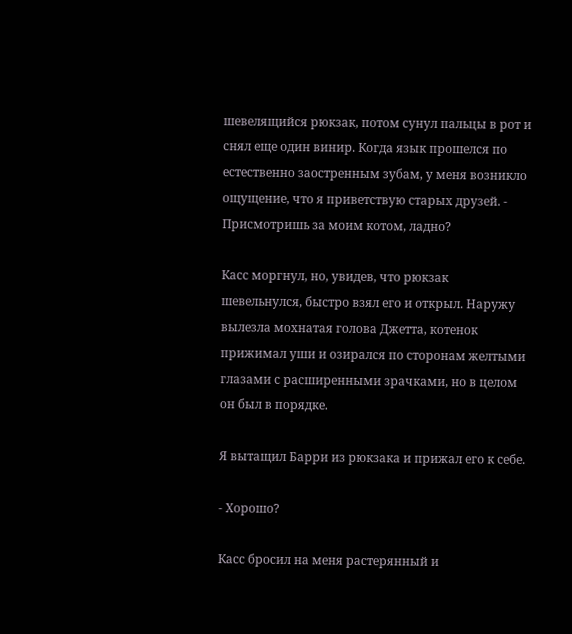шевелящийся рюкзак, потом сунул пальцы в рот и снял еще один винир. Когда язык прошелся по естественно заостренным зубам, у меня возникло ощущение, что я приветствую старых друзей. - Присмотришь за моим котом, ладно?

Касс моргнул, но, увидев, что рюкзак шевельнулся, быстро взял его и открыл. Наружу вылезла мохнатая голова Джетта, котенок прижимал уши и озирался по сторонам желтыми глазами с расширенными зрачками, но в целом он был в порядке.

Я вытащил Барри из рюкзака и прижал его к себе.

- Хорошо?

Касс бросил на меня растерянный и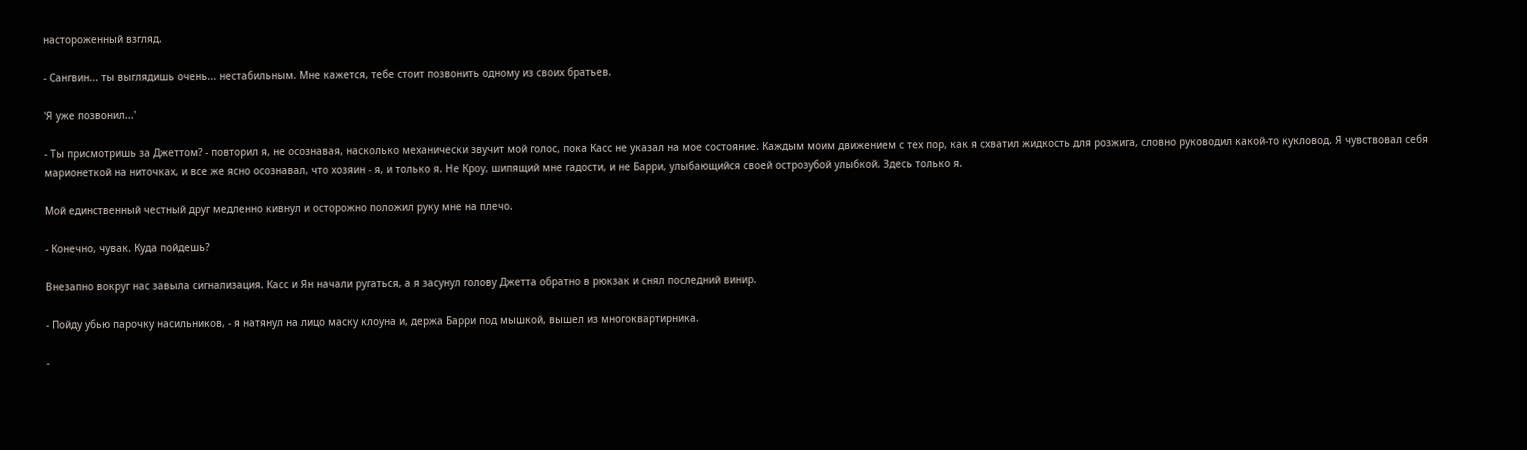настороженный взгляд.

- Сангвин... ты выглядишь очень... нестабильным. Мне кажется, тебе стоит позвонить одному из своих братьев.

'Я уже позвонил...'

- Ты присмотришь за Джеттом? - повторил я, не осознавая, насколько механически звучит мой голос, пока Касс не указал на мое состояние. Каждым моим движением с тех пор, как я схватил жидкость для розжига, словно руководил какой-то кукловод. Я чувствовал себя марионеткой на ниточках, и все же ясно осознавал, что хозяин - я, и только я. Не Кроу, шипящий мне гадости, и не Барри, улыбающийся своей острозубой улыбкой. Здесь только я.

Мой единственный честный друг медленно кивнул и осторожно положил руку мне на плечо.

- Конечно, чувак. Куда пойдешь?

Внезапно вокруг нас завыла сигнализация. Касс и Ян начали ругаться, а я засунул голову Джетта обратно в рюкзак и снял последний винир.

- Пойду убью парочку насильников, - я натянул на лицо маску клоуна и, держа Барри под мышкой, вышел из многоквартирника.

-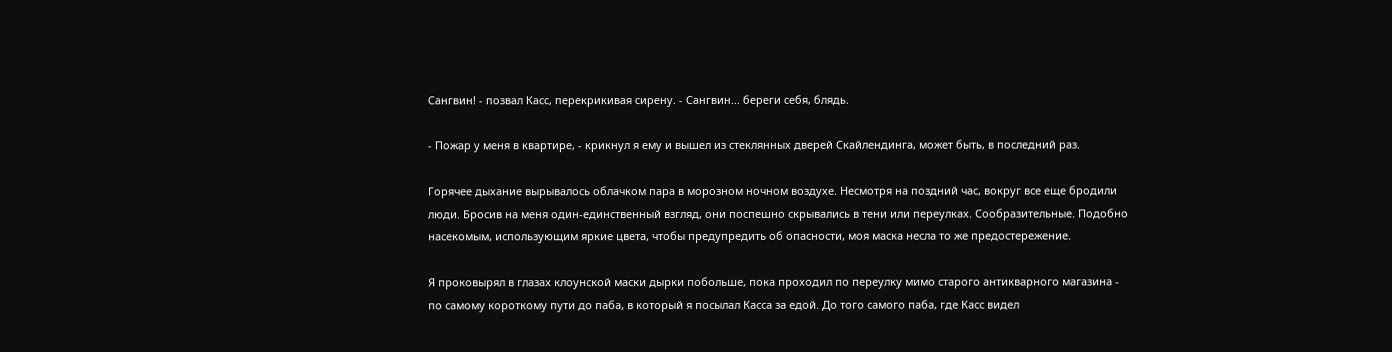Сангвин! - позвал Касс, перекрикивая сирену. - Сангвин... береги себя, блядь.

- Пожар у меня в квартире, - крикнул я ему и вышел из стеклянных дверей Скайлендинга, может быть, в последний раз.

Горячее дыхание вырывалось облачком пара в морозном ночном воздухе. Несмотря на поздний час, вокруг все еще бродили люди. Бросив на меня один-единственный взгляд, они поспешно скрывались в тени или переулках. Сообразительные. Подобно насекомым, использующим яркие цвета, чтобы предупредить об опасности, моя маска несла то же предостережение.

Я проковырял в глазах клоунской маски дырки побольше, пока проходил по переулку мимо старого антикварного магазина - по самому короткому пути до паба, в который я посылал Касса за едой. До того самого паба, где Касс видел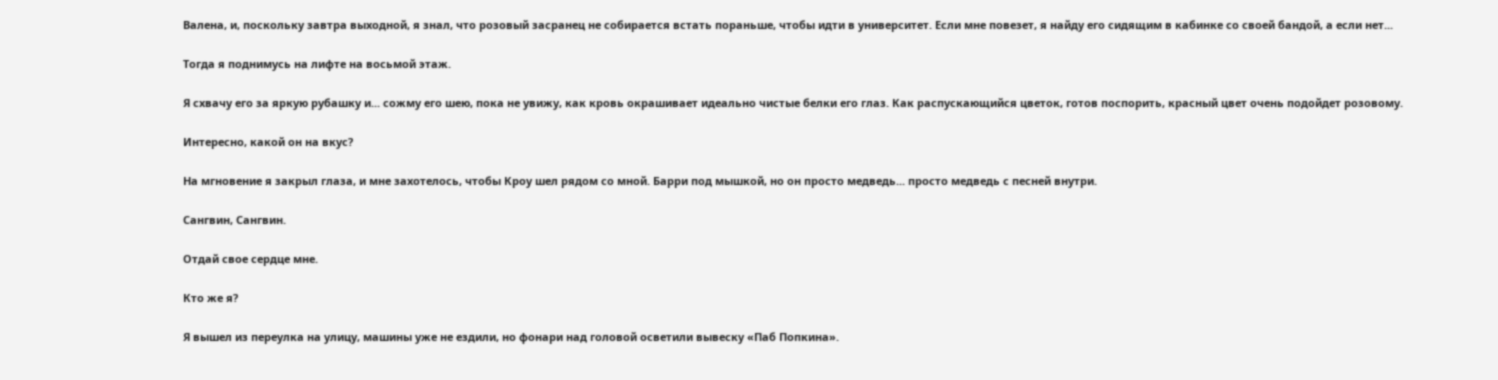Валена, и, поскольку завтра выходной, я знал, что розовый засранец не собирается встать пораньше, чтобы идти в университет. Если мне повезет, я найду его сидящим в кабинке со своей бандой, а если нет...

Тогда я поднимусь на лифте на восьмой этаж.

Я схвачу его за яркую рубашку и... сожму его шею, пока не увижу, как кровь окрашивает идеально чистые белки его глаз. Как распускающийся цветок, готов поспорить, красный цвет очень подойдет розовому.

Интересно, какой он на вкус?

На мгновение я закрыл глаза, и мне захотелось, чтобы Кроу шел рядом со мной. Барри под мышкой, но он просто медведь... просто медведь с песней внутри.

Сангвин, Сангвин.

Отдай свое сердце мне.

Кто же я?

Я вышел из переулка на улицу, машины уже не ездили, но фонари над головой осветили вывеску «Паб Попкина».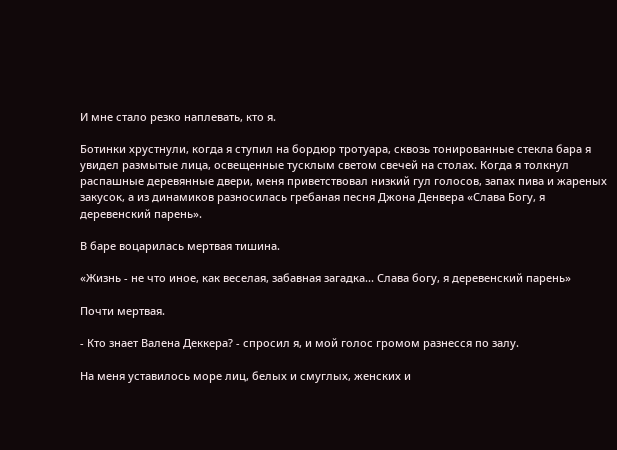И мне стало резко наплевать, кто я.

Ботинки хрустнули, когда я ступил на бордюр тротуара, сквозь тонированные стекла бара я увидел размытые лица, освещенные тусклым светом свечей на столах. Когда я толкнул распашные деревянные двери, меня приветствовал низкий гул голосов, запах пива и жареных закусок, а из динамиков разносилась гребаная песня Джона Денвера «Слава Богу, я деревенский парень».

В баре воцарилась мертвая тишина.

«Жизнь - не что иное, как веселая, забавная загадка... Слава богу, я деревенский парень»

Почти мертвая.

- Кто знает Валена Деккера? - спросил я, и мой голос громом разнесся по залу.

На меня уставилось море лиц, белых и смуглых, женских и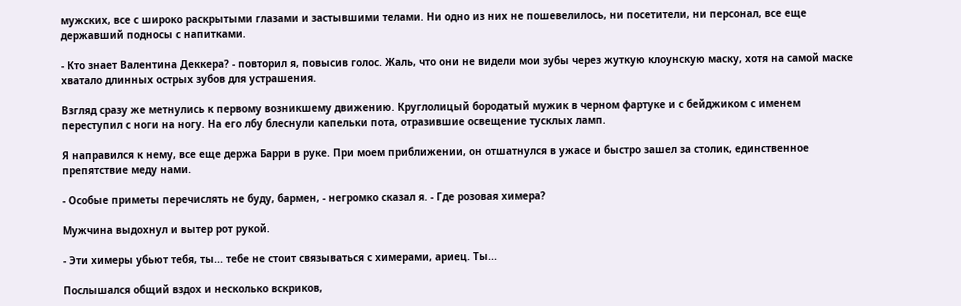мужских, все с широко раскрытыми глазами и застывшими телами. Ни одно из них не пошевелилось, ни посетители, ни персонал, все еще державший подносы с напитками.

- Кто знает Валентина Деккера? - повторил я, повысив голос. Жаль, что они не видели мои зубы через жуткую клоунскую маску, хотя на самой маске хватало длинных острых зубов для устрашения.

Взгляд сразу же метнулись к первому возникшему движению. Круглолицый бородатый мужик в черном фартуке и с бейджиком с именем переступил с ноги на ногу. На его лбу блеснули капельки пота, отразившие освещение тусклых ламп.

Я направился к нему, все еще держа Барри в руке. При моем приближении, он отшатнулся в ужасе и быстро зашел за столик, единственное препятствие меду нами.

- Особые приметы перечислять не буду, бармен, - негромко сказал я. - Где розовая химера?

Мужчина выдохнул и вытер рот рукой.

- Эти химеры убьют тебя, ты... тебе не стоит связываться с химерами, ариец. Ты...

Послышался общий вздох и несколько вскриков,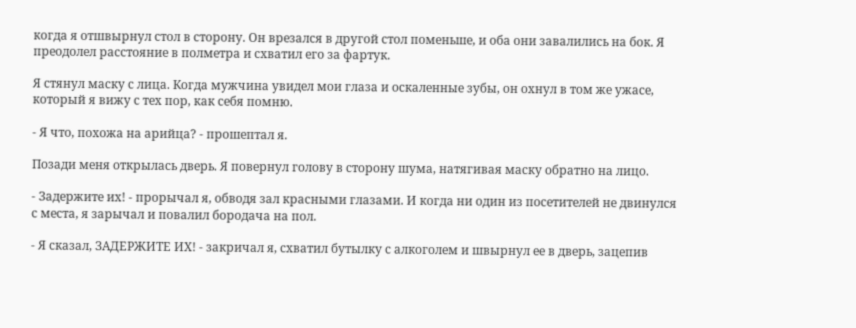когда я отшвырнул стол в сторону. Он врезался в другой стол поменьше, и оба они завалились на бок. Я преодолел расстояние в полметра и схватил его за фартук.

Я стянул маску с лица. Когда мужчина увидел мои глаза и оскаленные зубы, он охнул в том же ужасе, который я вижу с тех пор, как себя помню.

- Я что, похожа на арийца? - прошептал я.

Позади меня открылась дверь. Я повернул голову в сторону шума, натягивая маску обратно на лицо.

- Задержите их! - прорычал я, обводя зал красными глазами. И когда ни один из посетителей не двинулся с места, я зарычал и повалил бородача на пол.

- Я сказал, ЗАДЕРЖИТЕ ИХ! - закричал я, схватил бутылку с алкоголем и швырнул ее в дверь, зацепив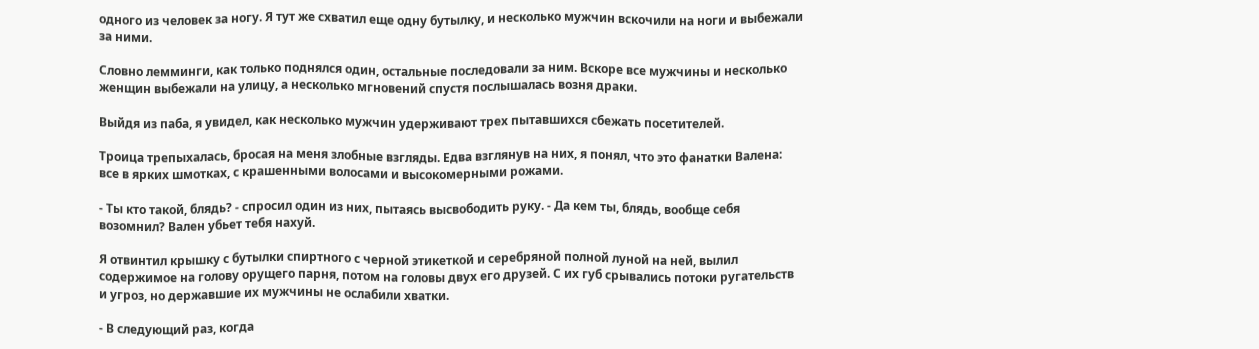одного из человек за ногу. Я тут же схватил еще одну бутылку, и несколько мужчин вскочили на ноги и выбежали за ними.

Словно лемминги, как только поднялся один, остальные последовали за ним. Вскоре все мужчины и несколько женщин выбежали на улицу, а несколько мгновений спустя послышалась возня драки.

Выйдя из паба, я увидел, как несколько мужчин удерживают трех пытавшихся сбежать посетителей.

Троица трепыхалась, бросая на меня злобные взгляды. Едва взглянув на них, я понял, что это фанатки Валена: все в ярких шмотках, с крашенными волосами и высокомерными рожами.

- Ты кто такой, блядь? - спросил один из них, пытаясь высвободить руку. - Да кем ты, блядь, вообще себя возомнил? Вален убьет тебя нахуй.

Я отвинтил крышку с бутылки спиртного с черной этикеткой и серебряной полной луной на ней, вылил содержимое на голову орущего парня, потом на головы двух его друзей. С их губ срывались потоки ругательств и угроз, но державшие их мужчины не ослабили хватки.

- В следующий раз, когда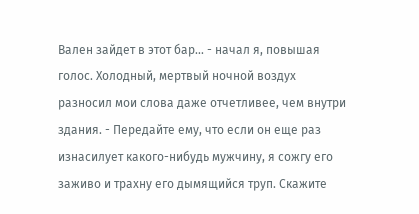Вален зайдет в этот бар... - начал я, повышая голос. Холодный, мертвый ночной воздух разносил мои слова даже отчетливее, чем внутри здания. - Передайте ему, что если он еще раз изнасилует какого-нибудь мужчину, я сожгу его заживо и трахну его дымящийся труп. Скажите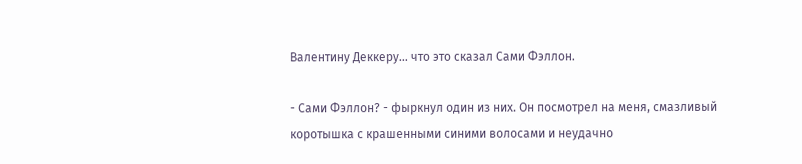Валентину Деккеру... что это сказал Сами Фэллон.

- Сами Фэллон? - фыркнул один из них. Он посмотрел на меня, смазливый коротышка с крашенными синими волосами и неудачно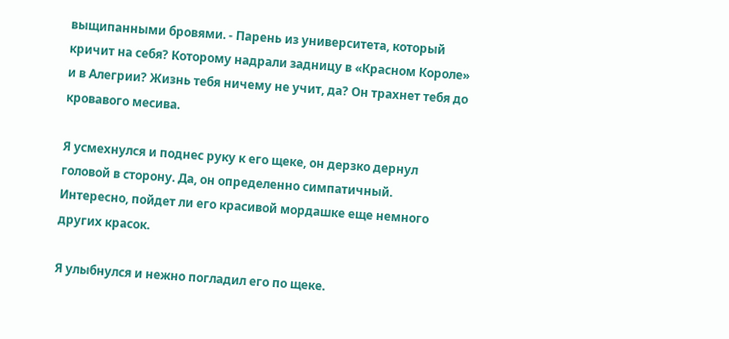выщипанными бровями. - Парень из университета, который кричит на себя? Которому надрали задницу в «Красном Короле» и в Алегрии? Жизнь тебя ничему не учит, да? Он трахнет тебя до кровавого месива.

Я усмехнулся и поднес руку к его щеке, он дерзко дернул головой в сторону. Да, он определенно симпатичный. Интересно, пойдет ли его красивой мордашке еще немного других красок.

Я улыбнулся и нежно погладил его по щеке.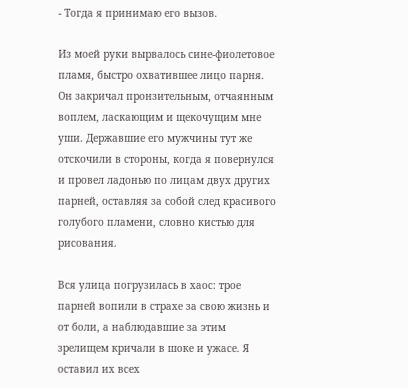- Тогда я принимаю его вызов.

Из моей руки вырвалось сине-фиолетовое пламя, быстро охватившее лицо парня. Он закричал пронзительным, отчаянным воплем, ласкающим и щекочущим мне уши. Державшие его мужчины тут же отскочили в стороны, когда я повернулся и провел ладонью по лицам двух других парней, оставляя за собой след красивого голубого пламени, словно кистью для рисования.

Вся улица погрузилась в хаос: трое парней вопили в страхе за свою жизнь и от боли, а наблюдавшие за этим зрелищем кричали в шоке и ужасе. Я оставил их всех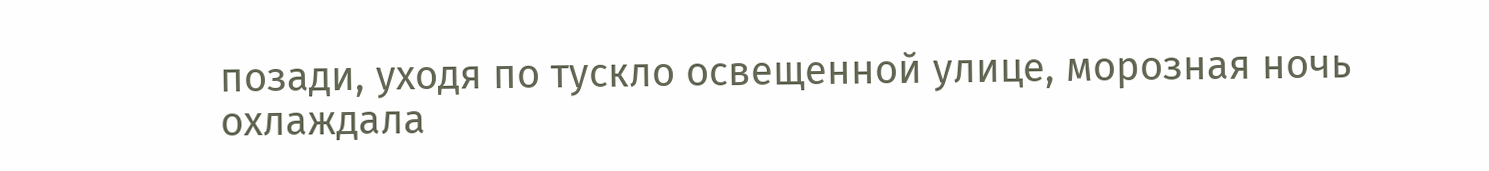позади, уходя по тускло освещенной улице, морозная ночь охлаждала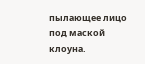пылающее лицо под маской клоуна.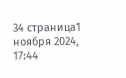34 страница1 ноября 2024, 17:44